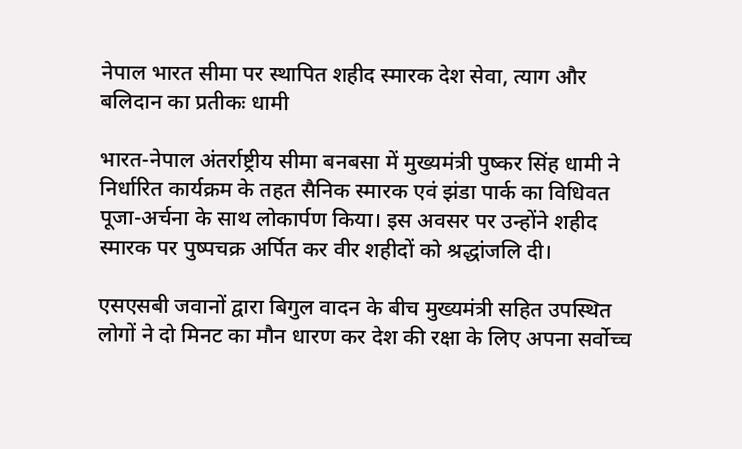नेपाल भारत सीमा पर स्थापित शहीद स्मारक देश सेवा, त्याग और बलिदान का प्रतीकः धामी

भारत-नेपाल अंतर्राष्ट्रीय सीमा बनबसा में मुख्यमंत्री पुष्कर सिंह धामी ने निर्धारित कार्यक्रम के तहत सैनिक स्मारक एवं झंडा पार्क का विधिवत पूजा-अर्चना के साथ लोकार्पण किया। इस अवसर पर उन्होंने शहीद स्मारक पर पुष्पचक्र अर्पित कर वीर शहीदों को श्रद्धांजलि दी।

एसएसबी जवानों द्वारा बिगुल वादन के बीच मुख्यमंत्री सहित उपस्थित लोगों ने दो मिनट का मौन धारण कर देश की रक्षा के लिए अपना सर्वोच्च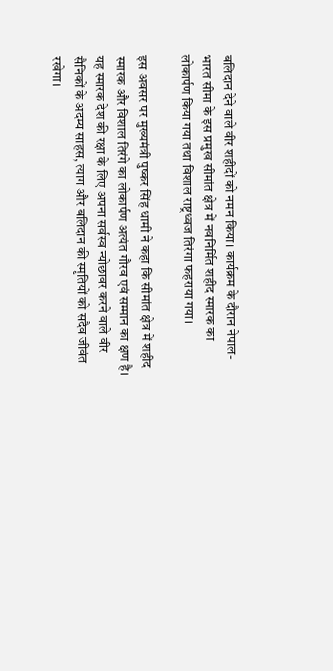बलिदान देने वाले वीर शहीदों को नमन किया। कार्यक्रम के दौरान नेपाल-भारत सीमा के इस प्रमुख सीमांत क्षेत्र में नवनिर्मित शहीद स्मारक का लोकार्पण किया गया तथा विशाल राष्ट्रध्वज तिरंगा फहराया गया।

इस अवसर पर मुख्यमंत्री पुष्कर सिंह धामी ने कहा कि सीमांत क्षेत्र में शहीद स्मारक और विशाल तिरंगे का लोकार्पण अत्यंत गौरव एवं सम्मान का क्षण है। यह स्मारक देश की रक्षा के लिए अपना सर्वस्व न्योछावर करने वाले वीर सैनिकों के अदम्य साहस, त्याग और बलिदान की स्मृतियों को सदैव जीवंत रखेगा।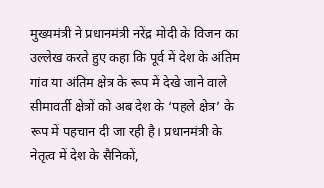मुख्यमंत्री ने प्रधानमंत्री नरेंद्र मोदी के विजन का उल्लेख करते हुए कहा कि पूर्व में देश के अंतिम गांव या अंतिम क्षेत्र के रूप में देखे जाने वाले सीमावर्ती क्षेत्रों को अब देश के ‘पहले क्षेत्र’ के रूप में पहचान दी जा रही है। प्रधानमंत्री के नेतृत्व में देश के सैनिकों,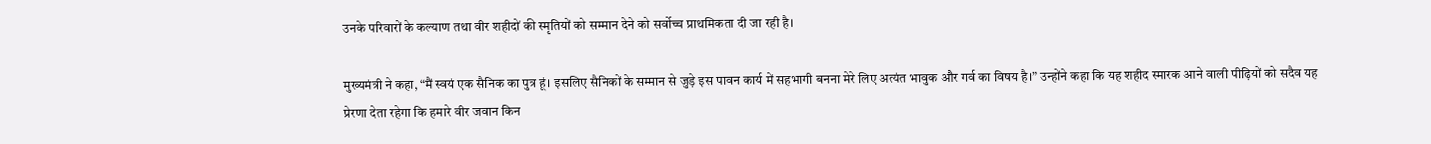उनके परिवारों के कल्याण तथा वीर शहीदों की स्मृतियों को सम्मान देने को सर्वोच्च प्राथमिकता दी जा रही है।

मुख्यमंत्री ने कहा, “मैं स्वयं एक सैनिक का पुत्र हूं। इसलिए सैनिकों के सम्मान से जुड़े इस पावन कार्य में सहभागी बनना मेरे लिए अत्यंत भावुक और गर्व का विषय है।” उन्होंने कहा कि यह शहीद स्मारक आने वाली पीढ़ियों को सदैव यह प्रेरणा देता रहेगा कि हमारे वीर जवान किन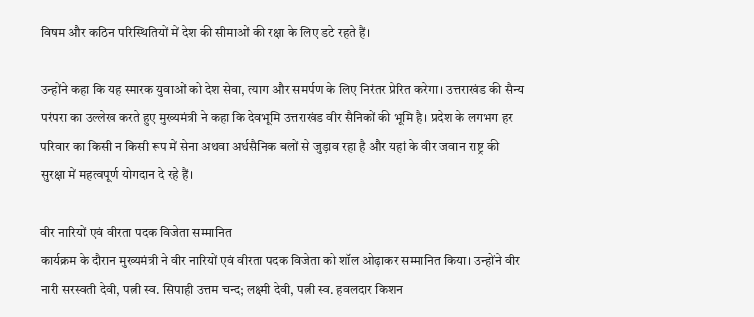विषम और कठिन परिस्थितियों में देश की सीमाओं की रक्षा के लिए डटे रहते हैं।

उन्होंने कहा कि यह स्मारक युवाओं को देश सेवा, त्याग और समर्पण के लिए निरंतर प्रेरित करेगा। उत्तराखंड की सैन्य परंपरा का उल्लेख करते हुए मुख्यमंत्री ने कहा कि देवभूमि उत्तराखंड वीर सैनिकों की भूमि है। प्रदेश के लगभग हर परिवार का किसी न किसी रूप में सेना अथवा अर्धसैनिक बलों से जुड़ाव रहा है और यहां के वीर जवान राष्ट्र की सुरक्षा में महत्वपूर्ण योगदान दे रहे हैं।

वीर नारियों एवं वीरता पदक विजेता सम्मानित
कार्यक्रम के दौरान मुख्यमंत्री ने वीर नारियों एवं वीरता पदक विजेता को शॉल ओढ़ाकर सम्मानित किया। उन्होंने वीर नारी सरस्वती देवी, पत्नी स्व. सिपाही उत्तम चन्द; लक्ष्मी देवी, पत्नी स्व. हवलदार किशन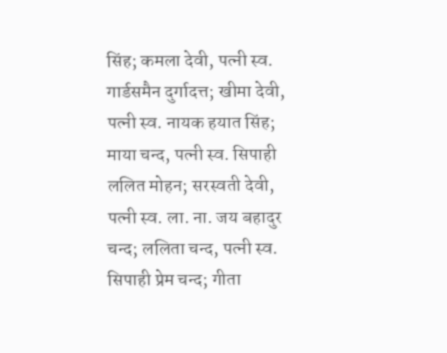सिंह; कमला देवी, पत्नी स्व. गार्डसमैन दुर्गादत्त; खीमा देवी, पत्नी स्व. नायक हयात सिंह; माया चन्द, पत्नी स्व. सिपाही ललित मोहन; सरस्वती देवी, पत्नी स्व. ला. ना. जय बहादुर चन्द; ललिता चन्द, पत्नी स्व. सिपाही प्रेम चन्द; गीता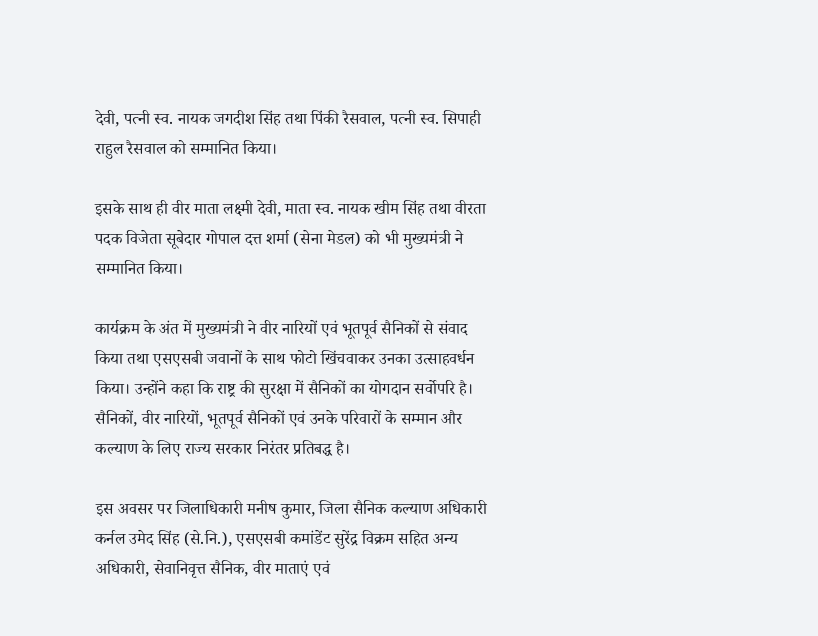देवी, पत्नी स्व. नायक जगदीश सिंह तथा पिंकी रैसवाल, पत्नी स्व. सिपाही राहुल रैसवाल को सम्मानित किया।

इसके साथ ही वीर माता लक्ष्मी देवी, माता स्व. नायक खीम सिंह तथा वीरता पदक विजेता सूबेदार गोपाल दत्त शर्मा (सेना मेडल) को भी मुख्यमंत्री ने सम्मानित किया।

कार्यक्रम के अंत में मुख्यमंत्री ने वीर नारियों एवं भूतपूर्व सैनिकों से संवाद किया तथा एसएसबी जवानों के साथ फोटो खिंचवाकर उनका उत्साहवर्धन किया। उन्होंने कहा कि राष्ट्र की सुरक्षा में सैनिकों का योगदान सर्वोपरि है। सैनिकों, वीर नारियों, भूतपूर्व सैनिकों एवं उनके परिवारों के सम्मान और कल्याण के लिए राज्य सरकार निरंतर प्रतिबद्ध है।

इस अवसर पर जिलाधिकारी मनीष कुमार, जिला सैनिक कल्याण अधिकारी कर्नल उमेद सिंह (से.नि.), एसएसबी कमांडेंट सुरेंद्र विक्रम सहित अन्य अधिकारी, सेवानिवृत्त सैनिक, वीर माताएं एवं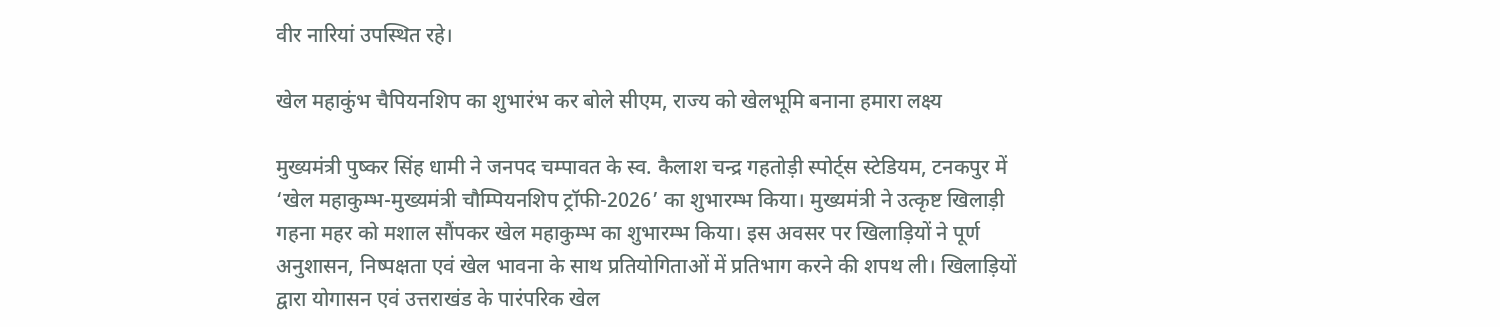वीर नारियां उपस्थित रहे।

खेल महाकुंभ चैपियनशिप का शुभारंभ कर बोले सीएम, राज्य को खेलभूमि बनाना हमारा लक्ष्य

मुख्यमंत्री पुष्कर सिंह धामी ने जनपद चम्पावत के स्व. कैलाश चन्द्र गहतोड़ी स्पोर्ट्स स्टेडियम, टनकपुर में ‘खेल महाकुम्भ-मुख्यमंत्री चौम्पियनशिप ट्रॉफी-2026’ का शुभारम्भ किया। मुख्यमंत्री ने उत्कृष्ट खिलाड़ी गहना महर को मशाल सौंपकर खेल महाकुम्भ का शुभारम्भ किया। इस अवसर पर खिलाड़ियों ने पूर्ण अनुशासन, निष्पक्षता एवं खेल भावना के साथ प्रतियोगिताओं में प्रतिभाग करने की शपथ ली। खिलाड़ियों द्वारा योगासन एवं उत्तराखंड के पारंपरिक खेल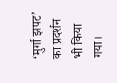‘मुर्गा झपट’ का प्रदर्शन भी किया गया।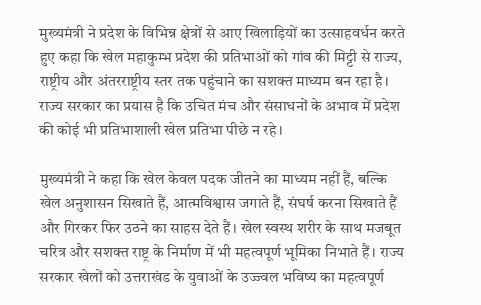मुख्यमंत्री ने प्रदेश के विभिन्न क्षेत्रों से आए खिलाड़ियों का उत्साहवर्धन करते हुए कहा कि खेल महाकुम्भ प्रदेश की प्रतिभाओं को गांव की मिट्टी से राज्य, राष्ट्रीय और अंतरराष्ट्रीय स्तर तक पहुंचाने का सशक्त माध्यम बन रहा है। राज्य सरकार का प्रयास है कि उचित मंच और संसाधनों के अभाव में प्रदेश की कोई भी प्रतिभाशाली खेल प्रतिभा पीछे न रहे।

मुख्यमंत्री ने कहा कि खेल केवल पदक जीतने का माध्यम नहीं हैं, बल्कि खेल अनुशासन सिखाते हैं, आत्मविश्वास जगाते हैं, संघर्ष करना सिखाते हैं और गिरकर फिर उठने का साहस देते हैं। खेल स्वस्थ शरीर के साथ मजबूत चरित्र और सशक्त राष्ट्र के निर्माण में भी महत्वपूर्ण भूमिका निभाते हैं। राज्य सरकार खेलों को उत्तराखंड के युवाओं के उज्ज्वल भविष्य का महत्वपूर्ण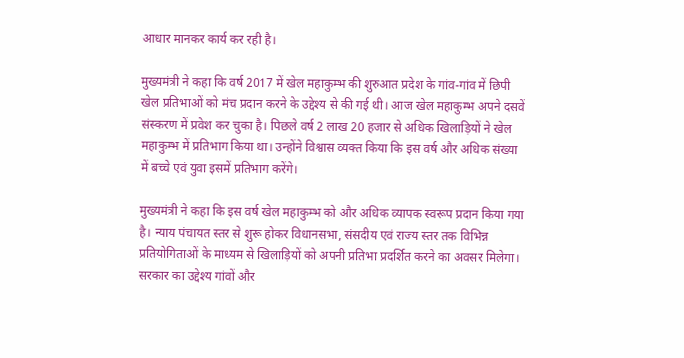आधार मानकर कार्य कर रही है।

मुख्यमंत्री ने कहा कि वर्ष 2017 में खेल महाकुम्भ की शुरुआत प्रदेश के गांव-गांव में छिपी खेल प्रतिभाओं को मंच प्रदान करने के उद्देश्य से की गई थी। आज खेल महाकुम्भ अपने दसवें संस्करण में प्रवेश कर चुका है। पिछले वर्ष 2 लाख 20 हजार से अधिक खिलाड़ियों ने खेल महाकुम्भ में प्रतिभाग किया था। उन्होंने विश्वास व्यक्त किया कि इस वर्ष और अधिक संख्या में बच्चे एवं युवा इसमें प्रतिभाग करेंगे।

मुख्यमंत्री ने कहा कि इस वर्ष खेल महाकुम्भ को और अधिक व्यापक स्वरूप प्रदान किया गया है। न्याय पंचायत स्तर से शुरू होकर विधानसभा, संसदीय एवं राज्य स्तर तक विभिन्न प्रतियोगिताओं के माध्यम से खिलाड़ियों को अपनी प्रतिभा प्रदर्शित करने का अवसर मिलेगा। सरकार का उद्देश्य गांवों और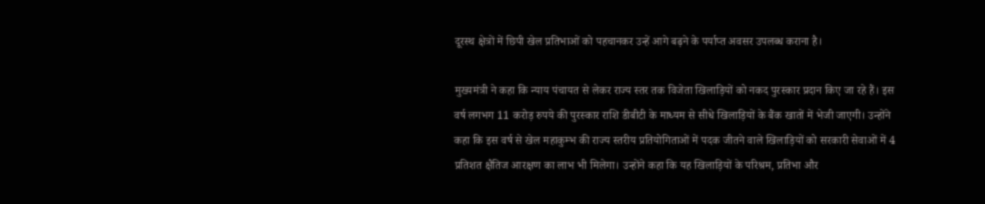दूरस्थ क्षेत्रों में छिपी खेल प्रतिभाओं को पहचानकर उन्हें आगे बढ़ने के पर्याप्त अवसर उपलब्ध कराना है।

मुख्यमंत्री ने कहा कि न्याय पंचायत से लेकर राज्य स्तर तक विजेता खिलाड़ियों को नकद पुरस्कार प्रदान किए जा रहे हैं। इस वर्ष लगभग 11 करोड़ रुपये की पुरस्कार राशि डीबीटी के माध्यम से सीधे खिलाड़ियों के बैंक खातों में भेजी जाएगी। उन्होंने कहा कि इस वर्ष से खेल महाकुम्भ की राज्य स्तरीय प्रतियोगिताओं में पदक जीतने वाले खिलाड़ियों को सरकारी सेवाओं में 4 प्रतिशत क्षैतिज आरक्षण का लाभ भी मिलेगा। उन्होंने कहा कि यह खिलाड़ियों के परिश्रम, प्रतिभा और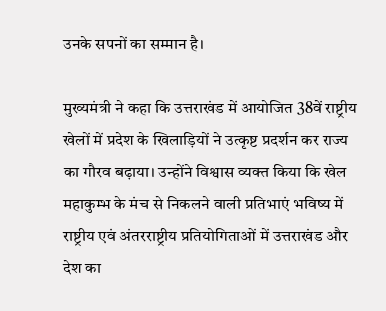उनके सपनों का सम्मान है।

मुख्यमंत्री ने कहा कि उत्तराखंड में आयोजित 38वें राष्ट्रीय खेलों में प्रदेश के खिलाड़ियों ने उत्कृष्ट प्रदर्शन कर राज्य का गौरव बढ़ाया। उन्होंने विश्वास व्यक्त किया कि खेल महाकुम्भ के मंच से निकलने वाली प्रतिभाएं भविष्य में राष्ट्रीय एवं अंतरराष्ट्रीय प्रतियोगिताओं में उत्तराखंड और देश का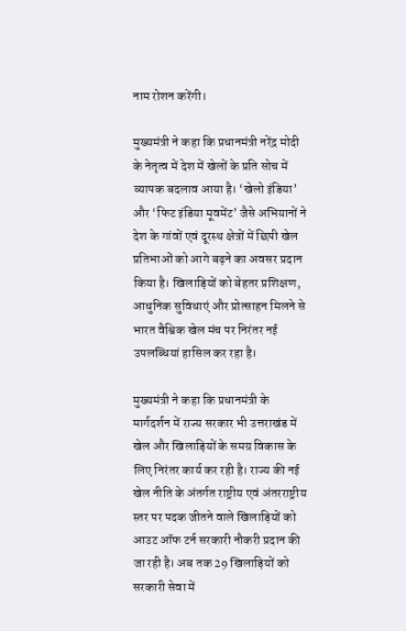नाम रोशन करेंगी।

मुख्यमंत्री ने कहा कि प्रधानमंत्री नरेंद्र मोदी के नेतृत्व में देश में खेलों के प्रति सोच में व्यापक बदलाव आया है। ‘खेलो इंडिया’ और ‘फिट इंडिया मूवमेंट’ जैसे अभियानों ने देश के गांवों एवं दूरस्थ क्षेत्रों में छिपी खेल प्रतिभाओं को आगे बढ़ने का अवसर प्रदान किया है। खिलाड़ियों को बेहतर प्रशिक्षण, आधुनिक सुविधाएं और प्रोत्साहन मिलने से भारत वैश्विक खेल मंच पर निरंतर नई उपलब्धियां हासिल कर रहा है।

मुख्यमंत्री ने कहा कि प्रधानमंत्री के मार्गदर्शन में राज्य सरकार भी उत्तराखंड में खेल और खिलाड़ियों के समग्र विकास के लिए निरंतर कार्य कर रही है। राज्य की नई खेल नीति के अंतर्गत राष्ट्रीय एवं अंतरराष्ट्रीय स्तर पर पदक जीतने वाले खिलाड़ियों को आउट ऑफ टर्न सरकारी नौकरी प्रदान की जा रही है। अब तक 29 खिलाड़ियों को सरकारी सेवा में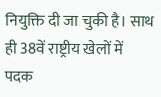नियुक्ति दी जा चुकी है। साथ ही 38वें राष्ट्रीय खेलों में पदक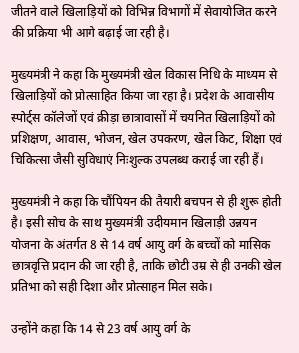जीतने वाले खिलाड़ियों को विभिन्न विभागों में सेवायोजित करने की प्रक्रिया भी आगे बढ़ाई जा रही है।

मुख्यमंत्री ने कहा कि मुख्यमंत्री खेल विकास निधि के माध्यम से खिलाड़ियों को प्रोत्साहित किया जा रहा है। प्रदेश के आवासीय स्पोर्ट्स कॉलेजों एवं क्रीड़ा छात्रावासों में चयनित खिलाड़ियों को प्रशिक्षण, आवास, भोजन, खेल उपकरण, खेल किट, शिक्षा एवं चिकित्सा जैसी सुविधाएं निःशुल्क उपलब्ध कराई जा रही हैं।

मुख्यमंत्री ने कहा कि चौंपियन की तैयारी बचपन से ही शुरू होती है। इसी सोच के साथ मुख्यमंत्री उदीयमान खिलाड़ी उन्नयन योजना के अंतर्गत 8 से 14 वर्ष आयु वर्ग के बच्चों को मासिक छात्रवृत्ति प्रदान की जा रही है, ताकि छोटी उम्र से ही उनकी खेल प्रतिभा को सही दिशा और प्रोत्साहन मिल सके।

उन्होंने कहा कि 14 से 23 वर्ष आयु वर्ग के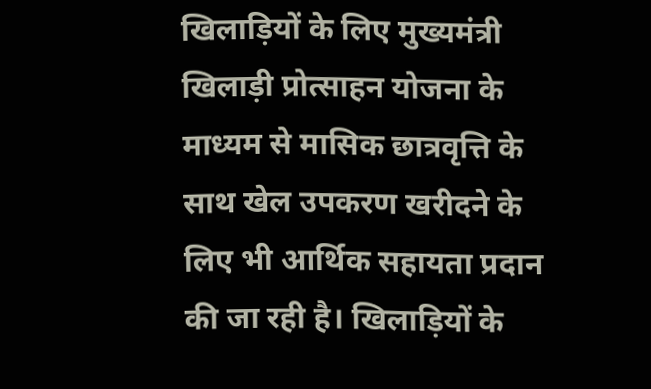खिलाड़ियों के लिए मुख्यमंत्री खिलाड़ी प्रोत्साहन योजना के माध्यम से मासिक छात्रवृत्ति के साथ खेल उपकरण खरीदने के लिए भी आर्थिक सहायता प्रदान की जा रही है। खिलाड़ियों के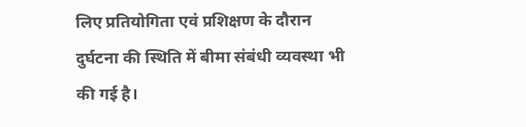लिए प्रतियोगिता एवं प्रशिक्षण के दौरान दुर्घटना की स्थिति में बीमा संबंधी व्यवस्था भी की गई है।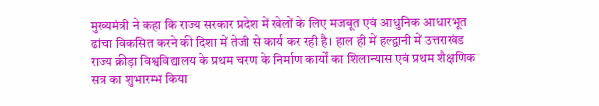मुख्यमंत्री ने कहा कि राज्य सरकार प्रदेश में खेलों के लिए मजबूत एवं आधुनिक आधारभूत ढांचा विकसित करने की दिशा में तेजी से कार्य कर रही है। हाल ही में हल्द्वानी में उत्तराखंड राज्य क्रीड़ा विश्वविद्यालय के प्रथम चरण के निर्माण कार्यों का शिलान्यास एवं प्रथम शैक्षणिक सत्र का शुभारम्भ किया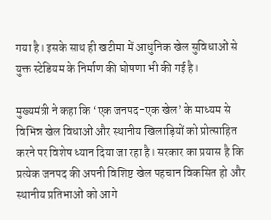गया है। इसके साथ ही खटीमा में आधुनिक खेल सुविधाओं से युक्त स्टेडियम के निर्माण की घोषणा भी की गई है।

मुख्यमंत्री ने कहा कि ‘एक जनपद-एक खेल’ के माध्यम से विभिन्न खेल विधाओं और स्थानीय खिलाड़ियों को प्रोत्साहित करने पर विशेष ध्यान दिया जा रहा है। सरकार का प्रयास है कि प्रत्येक जनपद की अपनी विशिष्ट खेल पहचान विकसित हो और स्थानीय प्रतिभाओं को आगे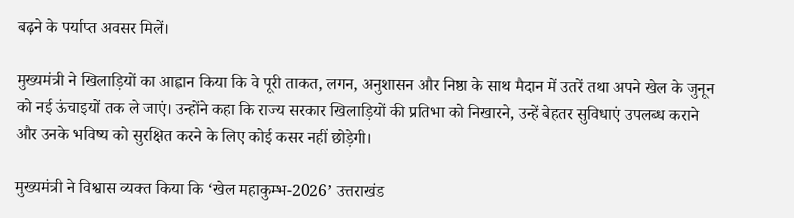बढ़ने के पर्याप्त अवसर मिलें।

मुख्यमंत्री ने खिलाड़ियों का आह्वान किया कि वे पूरी ताकत, लगन, अनुशासन और निष्ठा के साथ मैदान में उतरें तथा अपने खेल के जुनून को नई ऊंचाइयों तक ले जाएं। उन्होंने कहा कि राज्य सरकार खिलाड़ियों की प्रतिभा को निखारने, उन्हें बेहतर सुविधाएं उपलब्ध कराने और उनके भविष्य को सुरक्षित करने के लिए कोई कसर नहीं छोड़ेगी।

मुख्यमंत्री ने विश्वास व्यक्त किया कि ‘खेल महाकुम्भ-2026’ उत्तराखंड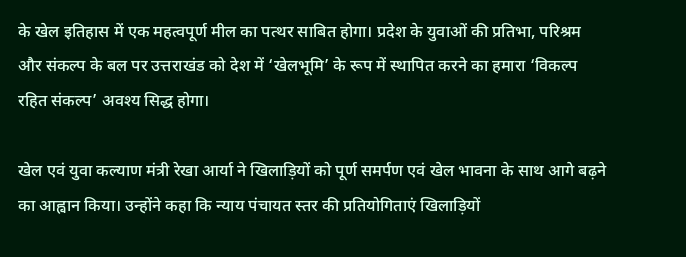के खेल इतिहास में एक महत्वपूर्ण मील का पत्थर साबित होगा। प्रदेश के युवाओं की प्रतिभा, परिश्रम और संकल्प के बल पर उत्तराखंड को देश में ‘खेलभूमि’ के रूप में स्थापित करने का हमारा ‘विकल्प रहित संकल्प’ अवश्य सिद्ध होगा।

खेल एवं युवा कल्याण मंत्री रेखा आर्या ने खिलाड़ियों को पूर्ण समर्पण एवं खेल भावना के साथ आगे बढ़ने का आह्वान किया। उन्होंने कहा कि न्याय पंचायत स्तर की प्रतियोगिताएं खिलाड़ियों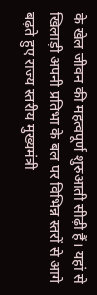के खेल जीवन की महत्वपूर्ण शुरुआती सीढ़ी हैं। यहां से खिलाड़ी अपनी प्रतिभा के बल पर विभिन्न स्तरों से आगे बढ़ते हुए राज्य स्तरीय मुख्यमंत्री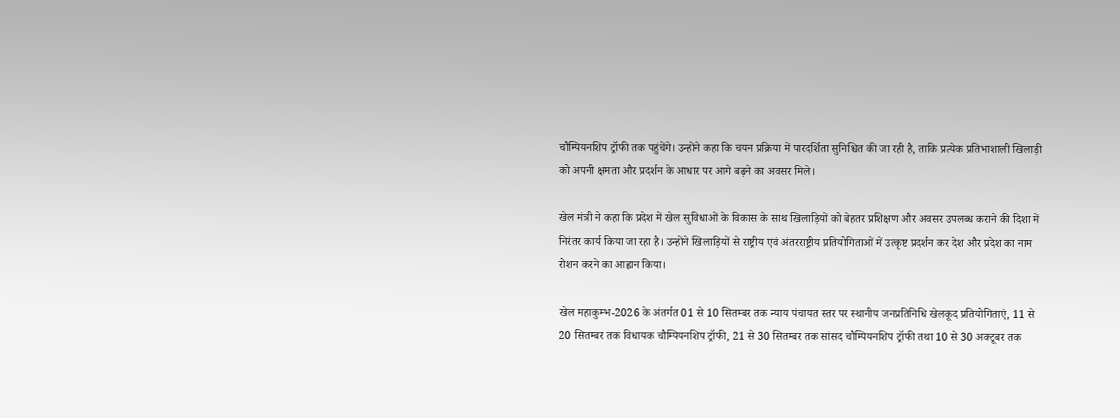चौम्पियनशिप ट्रॉफी तक पहुंचेंगे। उन्होंने कहा कि चयन प्रक्रिया में पारदर्शिता सुनिश्चित की जा रही है, ताकि प्रत्येक प्रतिभाशाली खिलाड़ी को अपनी क्षमता और प्रदर्शन के आधार पर आगे बढ़ने का अवसर मिले।

खेल मंत्री ने कहा कि प्रदेश में खेल सुविधाओं के विकास के साथ खिलाड़ियों को बेहतर प्रशिक्षण और अवसर उपलब्ध कराने की दिशा में निरंतर कार्य किया जा रहा है। उन्होंने खिलाड़ियों से राष्ट्रीय एवं अंतरराष्ट्रीय प्रतियोगिताओं में उत्कृष्ट प्रदर्शन कर देश और प्रदेश का नाम रोशन करने का आह्वान किया।

खेल महाकुम्भ-2026 के अंतर्गत 01 से 10 सितम्बर तक न्याय पंचायत स्तर पर स्थानीय जनप्रतिनिधि खेलकूद प्रतियोगिताएं, 11 से 20 सितम्बर तक विधायक चौम्पियनशिप ट्रॉफी, 21 से 30 सितम्बर तक सांसद चौम्पियनशिप ट्रॉफी तथा 10 से 30 अक्टूबर तक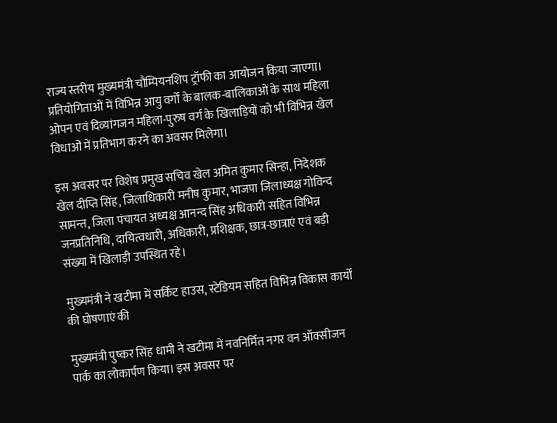राज्य स्तरीय मुख्यमंत्री चौम्पियनशिप ट्रॉफी का आयोजन किया जाएगा। प्रतियोगिताओं में विभिन्न आयु वर्गों के बालक-बालिकाओं के साथ महिला ओपन एवं दिव्यांगजन महिला-पुरुष वर्ग के खिलाड़ियों को भी विभिन्न खेल विधाओं में प्रतिभाग करने का अवसर मिलेगा।

इस अवसर पर विशेष प्रमुख सचिव खेल अमित कुमार सिन्हा, निदेशक खेल दीप्ति सिंह, जिलाधिकारी मनीष कुमार, भाजपा जिलाध्यक्ष गोविन्द सामन्त, जिला पंचायत अध्यक्ष आनन्द सिंह अधिकारी सहित विभिन्न जनप्रतिनिधि, दायित्वधारी, अधिकारी, प्रशिक्षक, छात्र-छात्राएं एवं बड़ी संख्या में खिलाड़ी उपस्थित रहे।

मुख्यमंत्री ने खटीमा में सर्किट हाउस, स्टेडियम सहित विभिन्न विकास कार्यों की घोषणाएं की

मुख्यमंत्री पुष्कर सिंह धामी ने खटीमा में नवनिर्मित नगर वन ऑक्सीजन पार्क का लोकार्पण किया। इस अवसर पर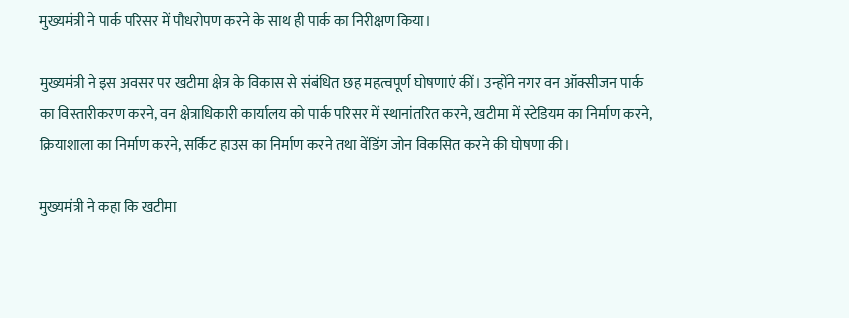मुख्यमंत्री ने पार्क परिसर में पौधरोपण करने के साथ ही पार्क का निरीक्षण किया।

मुख्यमंत्री ने इस अवसर पर खटीमा क्षेत्र के विकास से संबंधित छह महत्वपूर्ण घोषणाएं कीं। उन्होंने नगर वन ऑक्सीजन पार्क का विस्तारीकरण करने, वन क्षेत्राधिकारी कार्यालय को पार्क परिसर में स्थानांतरित करने, खटीमा में स्टेडियम का निर्माण करने, क्रियाशाला का निर्माण करने, सर्किट हाउस का निर्माण करने तथा वेंडिंग जोन विकसित करने की घोषणा की।

मुख्यमंत्री ने कहा कि खटीमा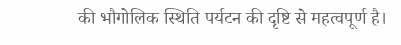की भौगोलिक स्थिति पर्यटन की दृष्टि से महत्वपूर्ण है।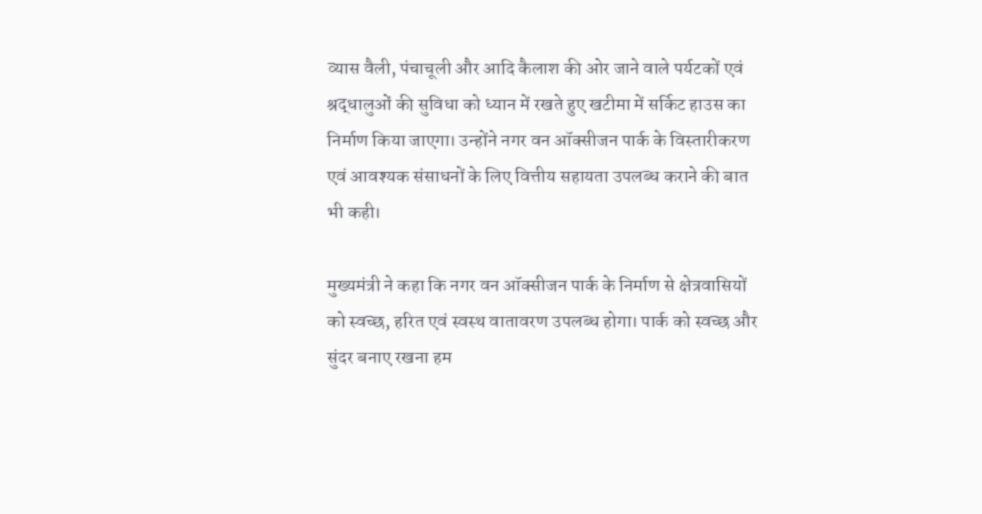व्यास वैली, पंचाचूली और आदि कैलाश की ओर जाने वाले पर्यटकों एवं श्रद्धालुओं की सुविधा को ध्यान में रखते हुए खटीमा में सर्किट हाउस का निर्माण किया जाएगा। उन्होंने नगर वन ऑक्सीजन पार्क के विस्तारीकरण एवं आवश्यक संसाधनों के लिए वित्तीय सहायता उपलब्ध कराने की बात भी कही।

मुख्यमंत्री ने कहा कि नगर वन ऑक्सीजन पार्क के निर्माण से क्षेत्रवासियों को स्वच्छ, हरित एवं स्वस्थ वातावरण उपलब्ध होगा। पार्क को स्वच्छ और सुंदर बनाए रखना हम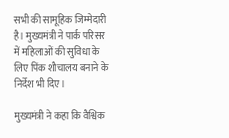सभी की सामूहिक जिम्मेदारी है। मुख्यमंत्री ने पार्क परिसर में महिलाओं की सुविधा के लिए पिंक शौचालय बनाने के निर्देश भी दिए।

मुख्यमंत्री ने कहा कि वैश्विक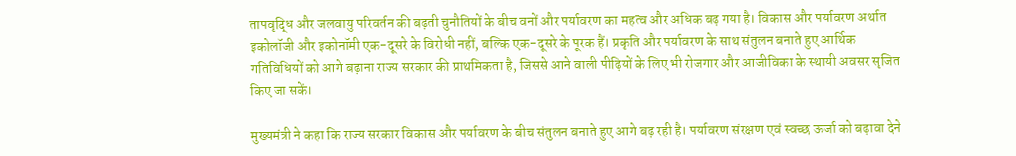तापवृद्धि और जलवायु परिवर्तन की बढ़ती चुनौतियों के बीच वनों और पर्यावरण का महत्व और अधिक बढ़ गया है। विकास और पर्यावरण अर्थात इकोलॉजी और इकोनॉमी एक-दूसरे के विरोधी नहीं, बल्कि एक-दूसरे के पूरक हैं। प्रकृति और पर्यावरण के साथ संतुलन बनाते हुए आर्थिक गतिविधियों को आगे बढ़ाना राज्य सरकार की प्राथमिकता है, जिससे आने वाली पीढ़ियों के लिए भी रोजगार और आजीविका के स्थायी अवसर सृजित किए जा सकें।

मुख्यमंत्री ने कहा कि राज्य सरकार विकास और पर्यावरण के बीच संतुलन बनाते हुए आगे बढ़ रही है। पर्यावरण संरक्षण एवं स्वच्छ ऊर्जा को बढ़ावा देने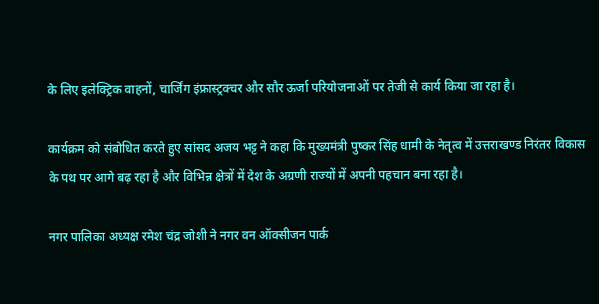के लिए इलेक्ट्रिक वाहनों, चार्जिंग इंफ्रास्ट्रक्चर और सौर ऊर्जा परियोजनाओं पर तेजी से कार्य किया जा रहा है।

कार्यक्रम को संबोधित करते हुए सांसद अजय भट्ट ने कहा कि मुख्यमंत्री पुष्कर सिंह धामी के नेतृत्व में उत्तराखण्ड निरंतर विकास के पथ पर आगे बढ़ रहा है और विभिन्न क्षेत्रों में देश के अग्रणी राज्यों में अपनी पहचान बना रहा है।

नगर पालिका अध्यक्ष रमेश चंद्र जोशी ने नगर वन ऑक्सीजन पार्क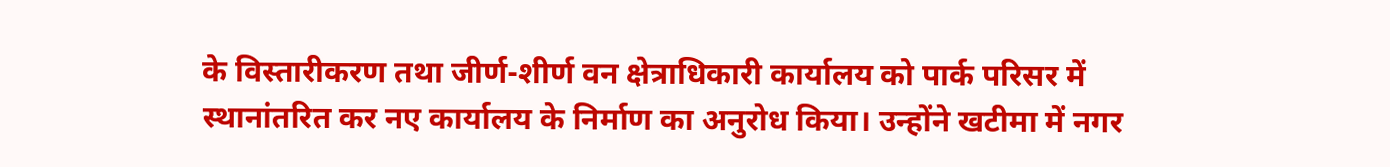के विस्तारीकरण तथा जीर्ण-शीर्ण वन क्षेत्राधिकारी कार्यालय को पार्क परिसर में स्थानांतरित कर नए कार्यालय के निर्माण का अनुरोध किया। उन्होंने खटीमा में नगर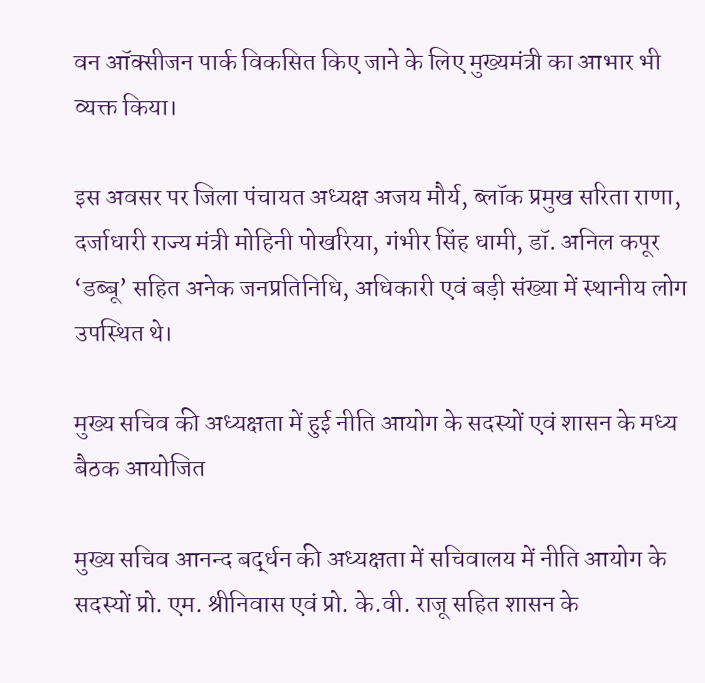वन ऑक्सीजन पार्क विकसित किए जाने के लिए मुख्यमंत्री का आभार भी व्यक्त किया।

इस अवसर पर जिला पंचायत अध्यक्ष अजय मौर्य, ब्लॉक प्रमुख सरिता राणा, दर्जाधारी राज्य मंत्री मोहिनी पोखरिया, गंभीर सिंह धामी, डॉ. अनिल कपूर ‘डब्बू’ सहित अनेक जनप्रतिनिधि, अधिकारी एवं बड़ी संख्या में स्थानीय लोग उपस्थित थे।

मुख्य सचिव की अध्यक्षता में हुई नीति आयोग के सदस्यों एवं शासन के मध्य बैठक आयोजित

मुख्य सचिव आनन्द बर्द्धन की अध्यक्षता में सचिवालय में नीति आयोग के सदस्यों प्रो. एम. श्रीनिवास एवं प्रो. के.वी. राजू सहित शासन के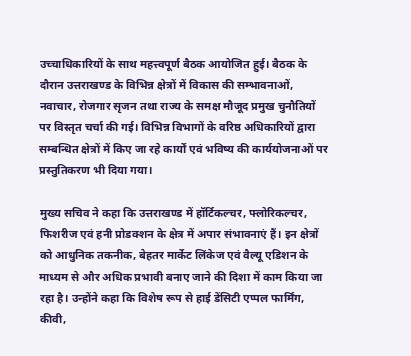उच्चाधिकारियों के साथ महत्त्वपूर्ण बैठक आयोजित हुई। बैठक के दौरान उत्तराखण्ड के विभिन्न क्षेत्रों में विकास की सम्भावनाओं, नवाचार, रोजगार सृजन तथा राज्य के समक्ष मौजूद प्रमुख चुनौतियों पर विस्तृत चर्चा की गई। विभिन्न विभागों के वरिष्ठ अधिकारियों द्वारा सम्बन्धित क्षेत्रों में किए जा रहे कार्यों एवं भविष्य की कार्ययोजनाओं पर प्रस्तुतिकरण भी दिया गया।

मुख्य सचिव ने कहा कि उत्तराखण्ड में हॉर्टिकल्चर, फ्लोरिकल्चर, फिशरीज एवं हनी प्रोडक्शन के क्षेत्र में अपार संभावनाएं हैं। इन क्षेत्रों को आधुनिक तकनीक, बेहतर मार्केट लिंकेज एवं वैल्यू एडिशन के माध्यम से और अधिक प्रभावी बनाए जाने की दिशा में काम किया जा रहा है। उन्होंने कहा कि विशेष रूप से हाई डेंसिटी एप्पल फार्मिंग, कीवी,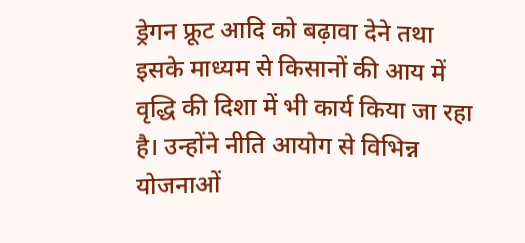ड्रेगन फ्रूट आदि को बढ़ावा देने तथा इसके माध्यम से किसानों की आय में वृद्धि की दिशा में भी कार्य किया जा रहा है। उन्होंने नीति आयोग से विभिन्न योजनाओं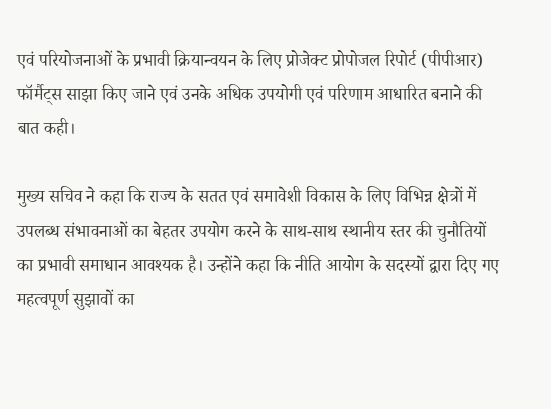एवं परियोजनाओं के प्रभावी क्रियान्वयन के लिए प्रोजेक्ट प्रोपोजल रिपोर्ट (पीपीआर) फॉर्मैट्स साझा किए जाने एवं उनके अधिक उपयोगी एवं परिणाम आधारित बनाने की बात कही।

मुख्य सचिव ने कहा कि राज्य के सतत एवं समावेशी विकास के लिए विभिन्न क्षेत्रों में उपलब्ध संभावनाओं का बेहतर उपयोग करने के साथ-साथ स्थानीय स्तर की चुनौतियों का प्रभावी समाधान आवश्यक है। उन्होंने कहा कि नीति आयोग के सदस्यों द्वारा दिए गए महत्वपूर्ण सुझावों का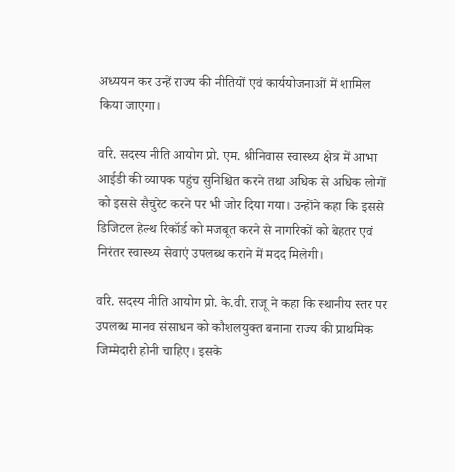अध्ययन कर उन्हें राज्य की नीतियों एवं कार्ययोजनाओं में शामिल किया जाएगा।

वरि. सदस्य नीति आयोग प्रो. एम. श्रीनिवास स्वास्थ्य क्षेत्र में आभा आईडी की व्यापक पहुंच सुनिश्चित करने तथा अधिक से अधिक लोगों को इससे सैचुरेट करने पर भी जोर दिया गया। उन्होंने कहा कि इससे डिजिटल हेल्थ रिकॉर्ड को मजबूत करने से नागरिकों को बेहतर एवं निरंतर स्वास्थ्य सेवाएं उपलब्ध कराने में मदद मिलेगी।

वरि. सदस्य नीति आयोग प्रो. के.वी. राजू ने कहा कि स्थानीय स्तर पर उपलब्ध मानव संसाधन को कौशलयुक्त बनाना राज्य की प्राथमिक जिम्मेदारी होनी चाहिए। इसके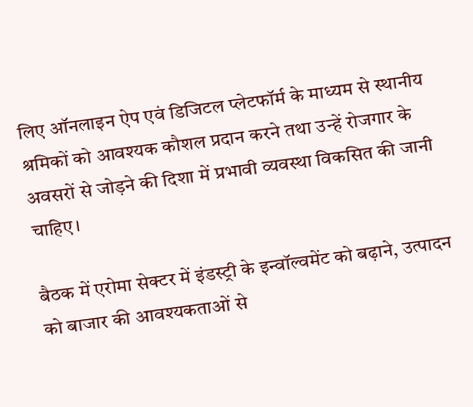लिए ऑनलाइन ऐप एवं डिजिटल प्लेटफॉर्म के माध्यम से स्थानीय श्रमिकों को आवश्यक कौशल प्रदान करने तथा उन्हें रोजगार के अवसरों से जोड़ने की दिशा में प्रभावी व्यवस्था विकसित की जानी चाहिए।

बैठक में एरोमा सेक्टर में इंडस्ट्री के इन्वॉल्वमेंट को बढ़ाने, उत्पादन को बाजार की आवश्यकताओं से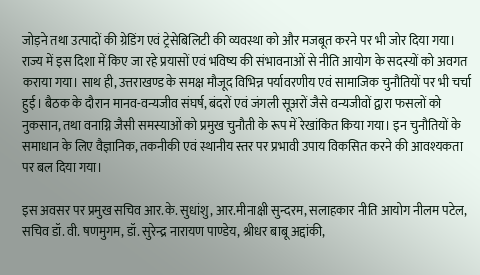जोड़ने तथा उत्पादों की ग्रेडिंग एवं ट्रेसेबिलिटी की व्यवस्था को और मजबूत करने पर भी जोर दिया गया। राज्य में इस दिशा में किए जा रहे प्रयासों एवं भविष्य की संभावनाओं से नीति आयोग के सदस्यों को अवगत कराया गया। साथ ही, उत्तराखण्ड के समक्ष मौजूद विभिन्न पर्यावरणीय एवं सामाजिक चुनौतियों पर भी चर्चा हुई। बैठक के दौरान मानव-वन्यजीव संघर्ष, बंदरों एवं जंगली सूअरों जैसे वन्यजीवों द्वारा फसलों को नुकसान, तथा वनाग्नि जैसी समस्याओं को प्रमुख चुनौती के रूप में रेखांकित किया गया। इन चुनौतियों के समाधान के लिए वैज्ञानिक, तकनीकी एवं स्थानीय स्तर पर प्रभावी उपाय विकसित करने की आवश्यकता पर बल दिया गया।

इस अवसर पर प्रमुख सचिव आर.के. सुधांशु, आर.मीनाक्षी सुन्दरम, सलाहकार नीति आयोग नीलम पटेल, सचिव डॉ. वी. षणमुगम, डॉ. सुरेन्द्र नारायण पाण्डेय, श्रीधर बाबू अद्दांकी,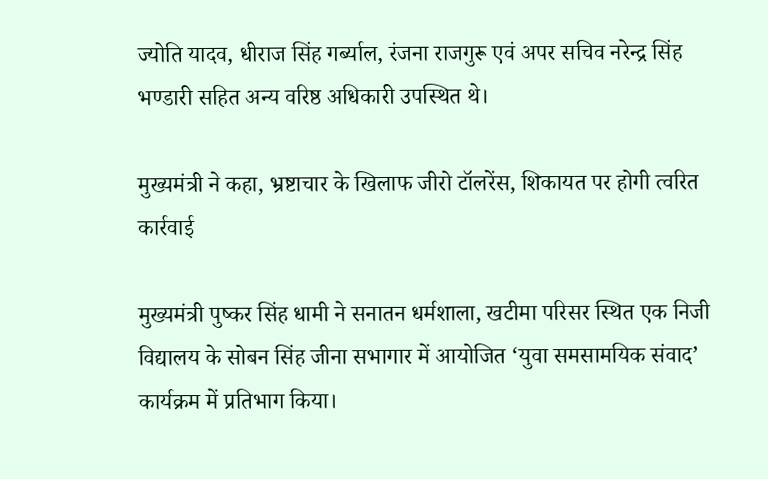ज्योति यादव, धीराज सिंह गर्ब्याल, रंजना राजगुरू एवं अपर सचिव नरेन्द्र सिंह भण्डारी सहित अन्य वरिष्ठ अधिकारी उपस्थित थे।

मुख्यमंत्री ने कहा, भ्रष्टाचार के खिलाफ जीरो टॉलरेंस, शिकायत पर होगी त्वरित कार्रवाई

मुख्यमंत्री पुष्कर सिंह धामी ने सनातन धर्मशाला, खटीमा परिसर स्थित एक निजी विद्यालय के सोबन सिंह जीना सभागार में आयोजित ‘युवा समसामयिक संवाद’ कार्यक्रम में प्रतिभाग किया।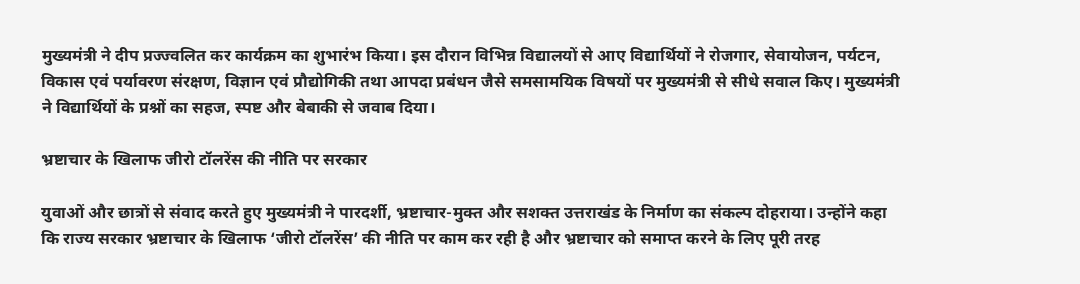मुख्यमंत्री ने दीप प्रज्ज्वलित कर कार्यक्रम का शुभारंभ किया। इस दौरान विभिन्न विद्यालयों से आए विद्यार्थियों ने रोजगार, सेवायोजन, पर्यटन, विकास एवं पर्यावरण संरक्षण, विज्ञान एवं प्रौद्योगिकी तथा आपदा प्रबंधन जैसे समसामयिक विषयों पर मुख्यमंत्री से सीधे सवाल किए। मुख्यमंत्री ने विद्यार्थियों के प्रश्नों का सहज, स्पष्ट और बेबाकी से जवाब दिया।

भ्रष्टाचार के खिलाफ जीरो टॉलरेंस की नीति पर सरकार

युवाओं और छात्रों से संवाद करते हुए मुख्यमंत्री ने पारदर्शी, भ्रष्टाचार-मुक्त और सशक्त उत्तराखंड के निर्माण का संकल्प दोहराया। उन्होंने कहा कि राज्य सरकार भ्रष्टाचार के खिलाफ ‘जीरो टॉलरेंस’ की नीति पर काम कर रही है और भ्रष्टाचार को समाप्त करने के लिए पूरी तरह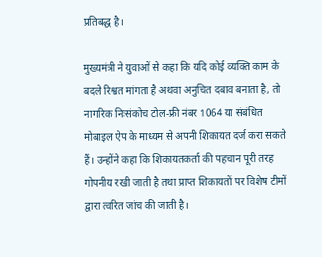प्रतिबद्ध है।

मुख्यमंत्री ने युवाओं से कहा कि यदि कोई व्यक्ति काम के बदले रिश्वत मांगता है अथवा अनुचित दबाव बनाता है, तो नागरिक निःसंकोच टोल-फ्री नंबर 1064 या संबंधित मोबाइल ऐप के माध्यम से अपनी शिकायत दर्ज करा सकते हैं। उन्होंने कहा कि शिकायतकर्ता की पहचान पूरी तरह गोपनीय रखी जाती है तथा प्राप्त शिकायतों पर विशेष टीमों द्वारा त्वरित जांच की जाती है।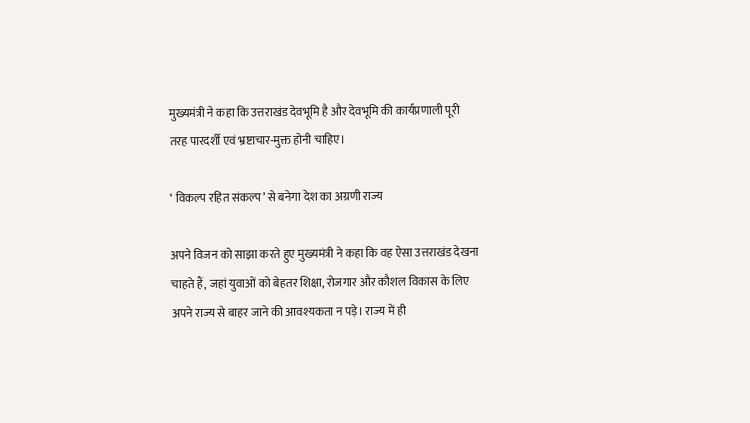मुख्यमंत्री ने कहा कि उत्तराखंड देवभूमि है और देवभूमि की कार्यप्रणाली पूरी तरह पारदर्शी एवं भ्रष्टाचार-मुक्त होनी चाहिए।

‘ विकल्प रहित संकल्प’ से बनेगा देश का अग्रणी राज्य

अपने विजन को साझा करते हुए मुख्यमंत्री ने कहा कि वह ऐसा उत्तराखंड देखना चाहते हैं, जहां युवाओं को बेहतर शिक्षा, रोजगार और कौशल विकास के लिए अपने राज्य से बाहर जाने की आवश्यकता न पड़े। राज्य में ही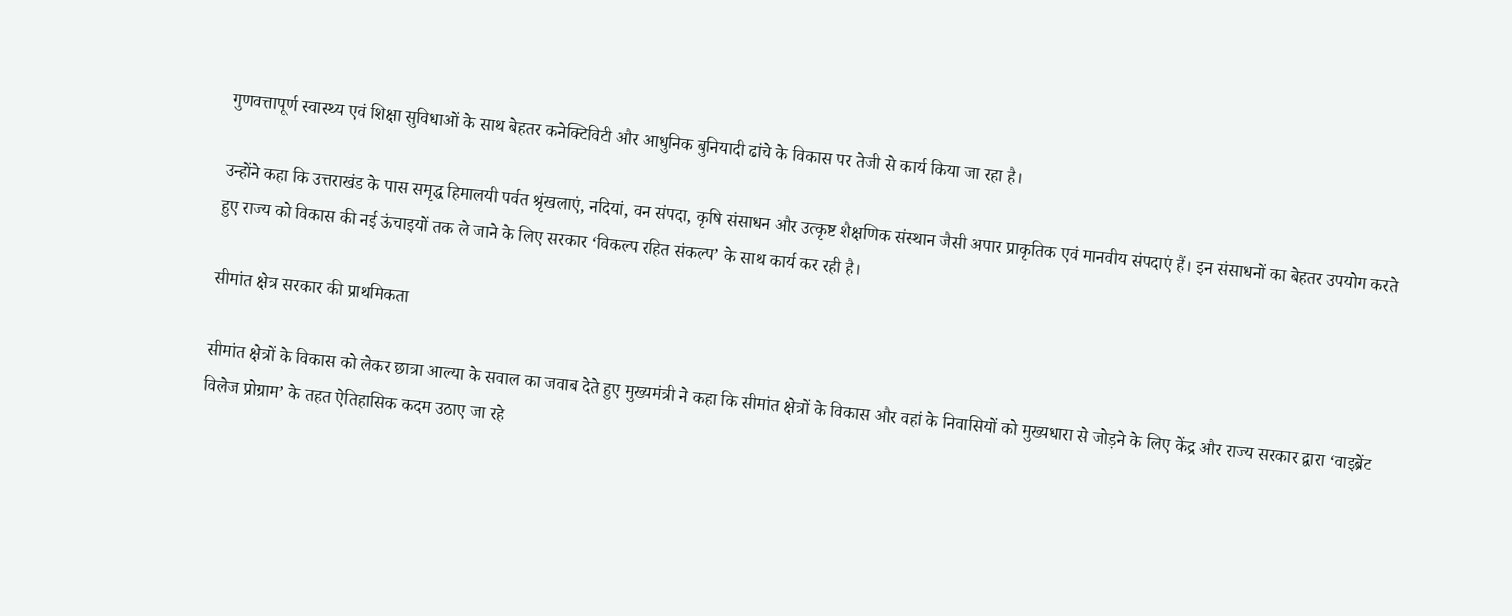गुणवत्तापूर्ण स्वास्थ्य एवं शिक्षा सुविधाओं के साथ बेहतर कनेक्टिविटी और आधुनिक बुनियादी ढांचे के विकास पर तेजी से कार्य किया जा रहा है।

उन्होंने कहा कि उत्तराखंड के पास समृद्ध हिमालयी पर्वत श्रृंखलाएं, नदियां, वन संपदा, कृषि संसाधन और उत्कृष्ट शैक्षणिक संस्थान जैसी अपार प्राकृतिक एवं मानवीय संपदाएं हैं। इन संसाधनों का बेहतर उपयोग करते हुए राज्य को विकास की नई ऊंचाइयों तक ले जाने के लिए सरकार ‘विकल्प रहित संकल्प’ के साथ कार्य कर रही है।

सीमांत क्षेत्र सरकार की प्राथमिकता

सीमांत क्षेत्रों के विकास को लेकर छात्रा आल्या के सवाल का जवाब देते हुए मुख्यमंत्री ने कहा कि सीमांत क्षेत्रों के विकास और वहां के निवासियों को मुख्यधारा से जोड़ने के लिए केंद्र और राज्य सरकार द्वारा ‘वाइब्रेंट विलेज प्रोग्राम’ के तहत ऐतिहासिक कदम उठाए जा रहे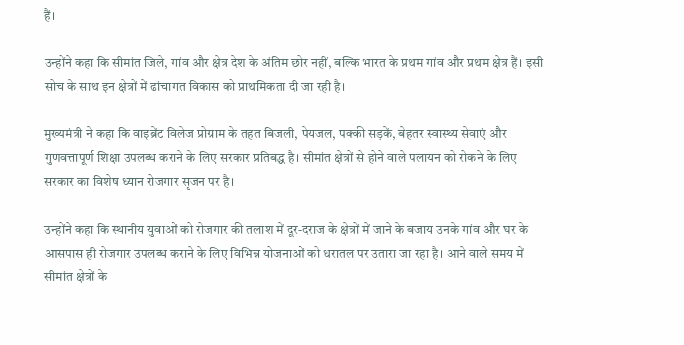हैं।

उन्होंने कहा कि सीमांत जिले, गांव और क्षेत्र देश के अंतिम छोर नहीं, बल्कि भारत के प्रथम गांव और प्रथम क्षेत्र हैं। इसी सोच के साथ इन क्षेत्रों में ढांचागत विकास को प्राथमिकता दी जा रही है।

मुख्यमंत्री ने कहा कि वाइब्रेंट विलेज प्रोग्राम के तहत बिजली, पेयजल, पक्की सड़कें, बेहतर स्वास्थ्य सेवाएं और गुणवत्तापूर्ण शिक्षा उपलब्ध कराने के लिए सरकार प्रतिबद्ध है। सीमांत क्षेत्रों से होने वाले पलायन को रोकने के लिए सरकार का विशेष ध्यान रोजगार सृजन पर है।

उन्होंने कहा कि स्थानीय युवाओं को रोजगार की तलाश में दूर-दराज के क्षेत्रों में जाने के बजाय उनके गांव और घर के आसपास ही रोजगार उपलब्ध कराने के लिए विभिन्न योजनाओं को धरातल पर उतारा जा रहा है। आने वाले समय में सीमांत क्षेत्रों के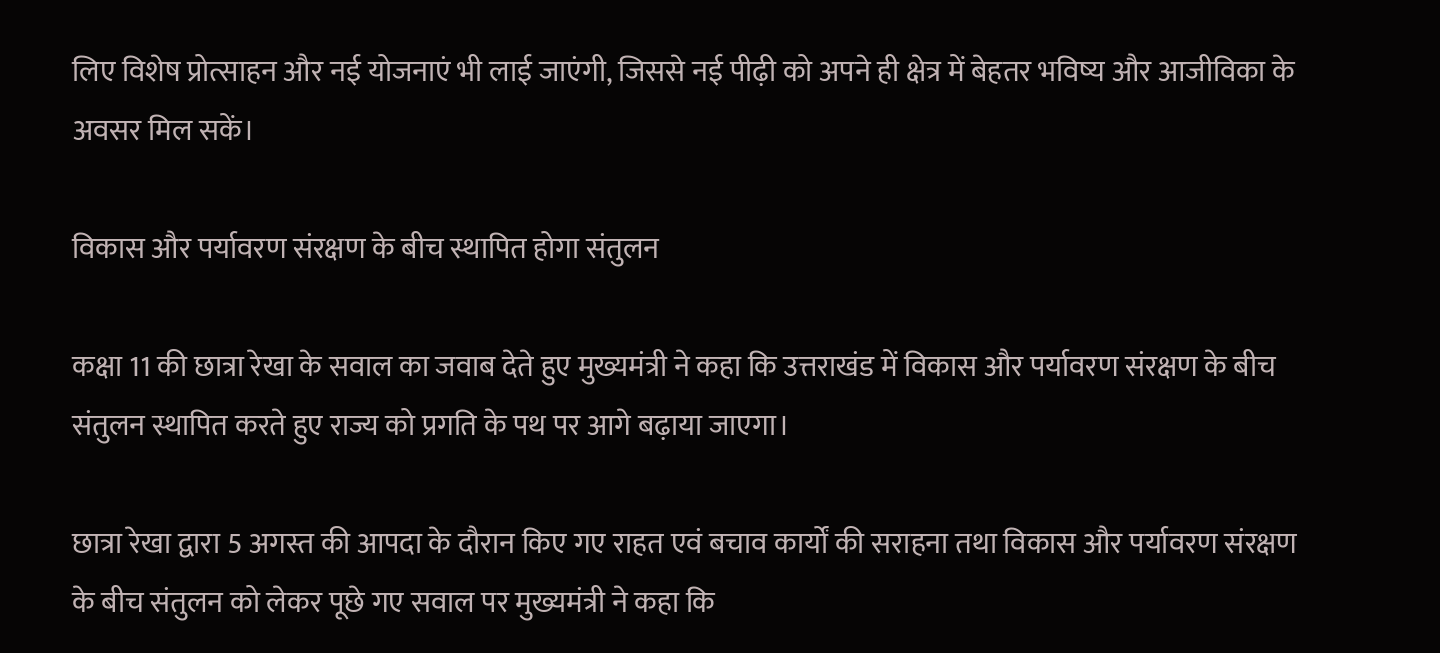लिए विशेष प्रोत्साहन और नई योजनाएं भी लाई जाएंगी, जिससे नई पीढ़ी को अपने ही क्षेत्र में बेहतर भविष्य और आजीविका के अवसर मिल सकें।

विकास और पर्यावरण संरक्षण के बीच स्थापित होगा संतुलन

कक्षा 11 की छात्रा रेखा के सवाल का जवाब देते हुए मुख्यमंत्री ने कहा कि उत्तराखंड में विकास और पर्यावरण संरक्षण के बीच संतुलन स्थापित करते हुए राज्य को प्रगति के पथ पर आगे बढ़ाया जाएगा।

छात्रा रेखा द्वारा 5 अगस्त की आपदा के दौरान किए गए राहत एवं बचाव कार्यों की सराहना तथा विकास और पर्यावरण संरक्षण के बीच संतुलन को लेकर पूछे गए सवाल पर मुख्यमंत्री ने कहा कि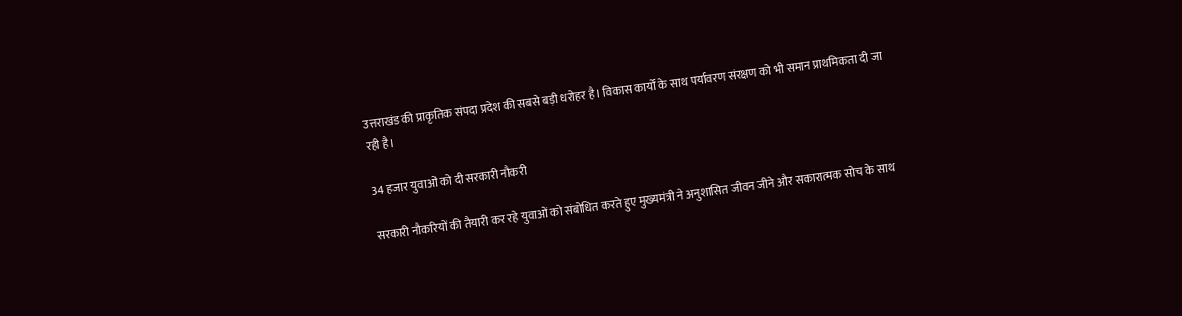उत्तराखंड की प्राकृतिक संपदा प्रदेश की सबसे बड़ी धरोहर है। विकास कार्यों के साथ पर्यावरण संरक्षण को भी समान प्राथमिकता दी जा रही है।

34 हजार युवाओं को दी सरकारी नौकरी

सरकारी नौकरियों की तैयारी कर रहे युवाओं को संबोधित करते हुए मुख्यमंत्री ने अनुशासित जीवन जीने और सकारात्मक सोच के साथ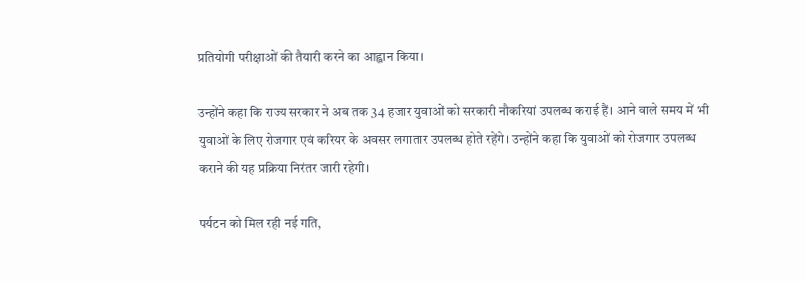प्रतियोगी परीक्षाओं की तैयारी करने का आह्वान किया।

उन्होंने कहा कि राज्य सरकार ने अब तक 34 हजार युवाओं को सरकारी नौकरियां उपलब्ध कराई हैं। आने वाले समय में भी युवाओं के लिए रोजगार एवं करियर के अवसर लगातार उपलब्ध होते रहेंगे। उन्होंने कहा कि युवाओं को रोजगार उपलब्ध कराने की यह प्रक्रिया निरंतर जारी रहेगी।

पर्यटन को मिल रही नई गति,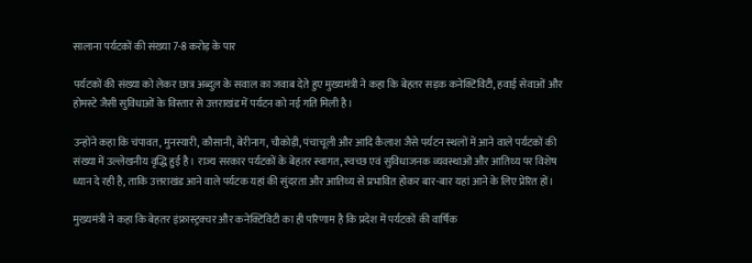सालाना पर्यटकों की संख्या 7-8 करोड़ के पार

पर्यटकों की संख्या को लेकर छात्र अब्दुल के सवाल का जवाब देते हुए मुख्यमंत्री ने कहा कि बेहतर सड़क कनेक्टिविटी, हवाई सेवाओं और होमस्टे जैसी सुविधाओं के विस्तार से उत्तराखंड में पर्यटन को नई गति मिली है।

उन्होंने कहा कि चंपावत, मुनस्यारी, कौसानी, बेरीनाग, चौकोड़ी, पंचाचूली और आदि कैलाश जैसे पर्यटन स्थलों में आने वाले पर्यटकों की संख्या में उल्लेखनीय वृद्धि हुई है। राज्य सरकार पर्यटकों के बेहतर स्वागत, स्वच्छ एवं सुविधाजनक व्यवस्थाओं और आतिथ्य पर विशेष ध्यान दे रही है, ताकि उत्तराखंड आने वाले पर्यटक यहां की सुंदरता और आतिथ्य से प्रभावित होकर बार-बार यहां आने के लिए प्रेरित हों।

मुख्यमंत्री ने कहा कि बेहतर इंफ्रास्ट्रक्चर और कनेक्टिविटी का ही परिणाम है कि प्रदेश में पर्यटकों की वार्षिक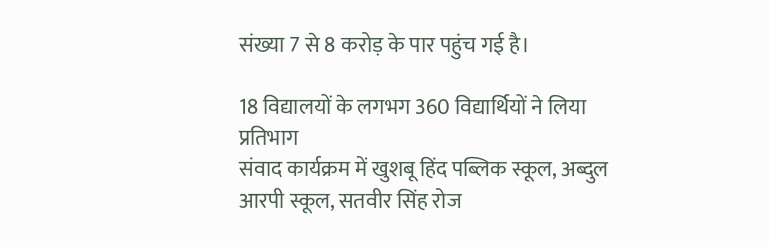संख्या 7 से 8 करोड़ के पार पहुंच गई है।

18 विद्यालयों के लगभग 360 विद्यार्थियों ने लिया प्रतिभाग
संवाद कार्यक्रम में खुशबू हिंद पब्लिक स्कूल, अब्दुल आरपी स्कूल, सतवीर सिंह रोज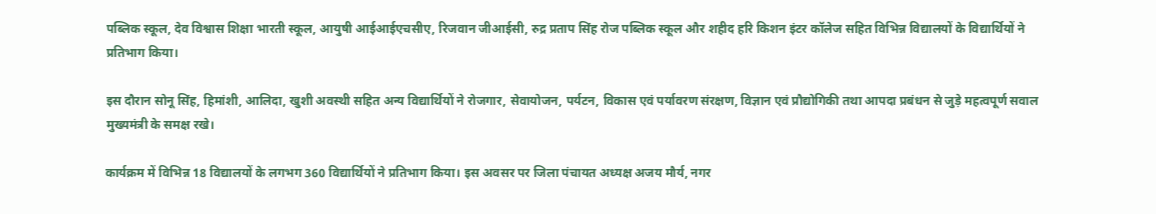पब्लिक स्कूल, देव विश्वास शिक्षा भारती स्कूल, आयुषी आईआईएचसीए, रिजवान जीआईसी, रुद्र प्रताप सिंह रोज पब्लिक स्कूल और शहीद हरि किशन इंटर कॉलेज सहित विभिन्न विद्यालयों के विद्यार्थियों ने प्रतिभाग किया।

इस दौरान सोनू सिंह, हिमांशी, आलिदा, खुशी अवस्थी सहित अन्य विद्यार्थियों ने रोजगार, सेवायोजन, पर्यटन, विकास एवं पर्यावरण संरक्षण, विज्ञान एवं प्रौद्योगिकी तथा आपदा प्रबंधन से जुड़े महत्वपूर्ण सवाल मुख्यमंत्री के समक्ष रखे।

कार्यक्रम में विभिन्न 18 विद्यालयों के लगभग 360 विद्यार्थियों ने प्रतिभाग किया। इस अवसर पर जिला पंचायत अध्यक्ष अजय मौर्य, नगर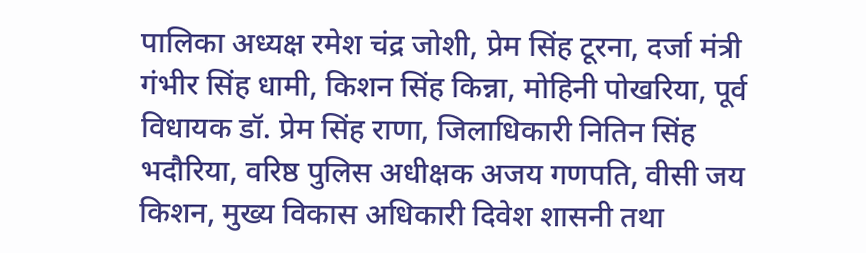पालिका अध्यक्ष रमेश चंद्र जोशी, प्रेम सिंह टूरना, दर्जा मंत्री गंभीर सिंह धामी, किशन सिंह किन्ना, मोहिनी पोखरिया, पूर्व विधायक डॉ. प्रेम सिंह राणा, जिलाधिकारी नितिन सिंह भदौरिया, वरिष्ठ पुलिस अधीक्षक अजय गणपति, वीसी जय किशन, मुख्य विकास अधिकारी दिवेश शासनी तथा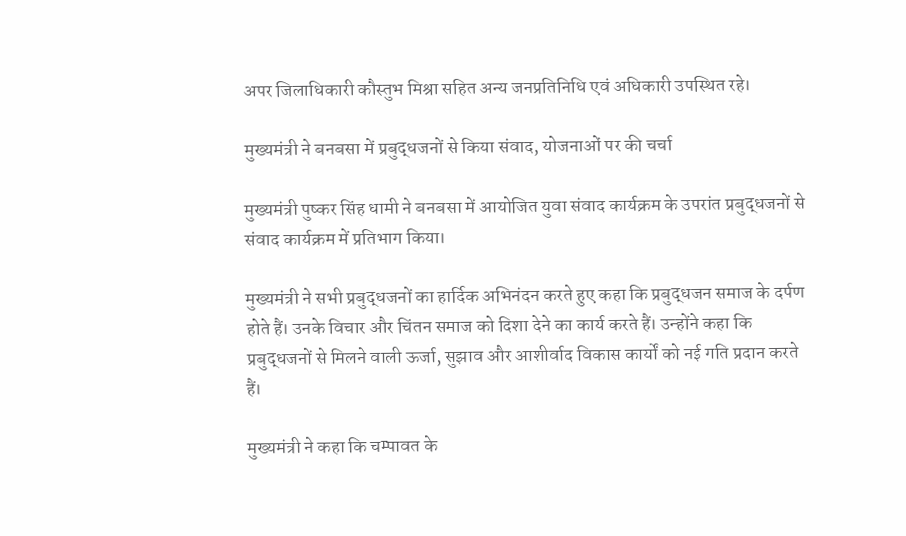अपर जिलाधिकारी कौस्तुभ मिश्रा सहित अन्य जनप्रतिनिधि एवं अधिकारी उपस्थित रहे।

मुख्यमंत्री ने बनबसा में प्रबुद्धजनों से किया संवाद, योजनाओं पर की चर्चा

मुख्यमंत्री पुष्कर सिंह धामी ने बनबसा में आयोजित युवा संवाद कार्यक्रम के उपरांत प्रबुद्धजनों से संवाद कार्यक्रम में प्रतिभाग किया।

मुख्यमंत्री ने सभी प्रबुद्धजनों का हार्दिक अभिनंदन करते हुए कहा कि प्रबुद्धजन समाज के दर्पण होते हैं। उनके विचार और चिंतन समाज को दिशा देने का कार्य करते हैं। उन्होंने कहा कि प्रबुद्धजनों से मिलने वाली ऊर्जा, सुझाव और आशीर्वाद विकास कार्यों को नई गति प्रदान करते हैं।

मुख्यमंत्री ने कहा कि चम्पावत के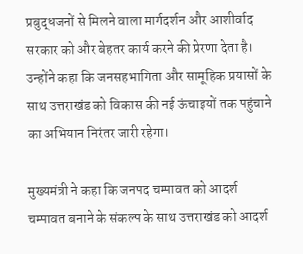प्रबुद्धजनों से मिलने वाला मार्गदर्शन और आशीर्वाद सरकार को और बेहतर कार्य करने की प्रेरणा देता है। उन्होंने कहा कि जनसहभागिता और सामूहिक प्रयासों के साथ उत्तराखंड को विकास की नई ऊंचाइयों तक पहुंचाने का अभियान निरंतर जारी रहेगा।

मुख्यमंत्री ने कहा कि जनपद चम्पावत को आदर्श चम्पावत बनाने के संकल्प के साथ उत्तराखंड को आदर्श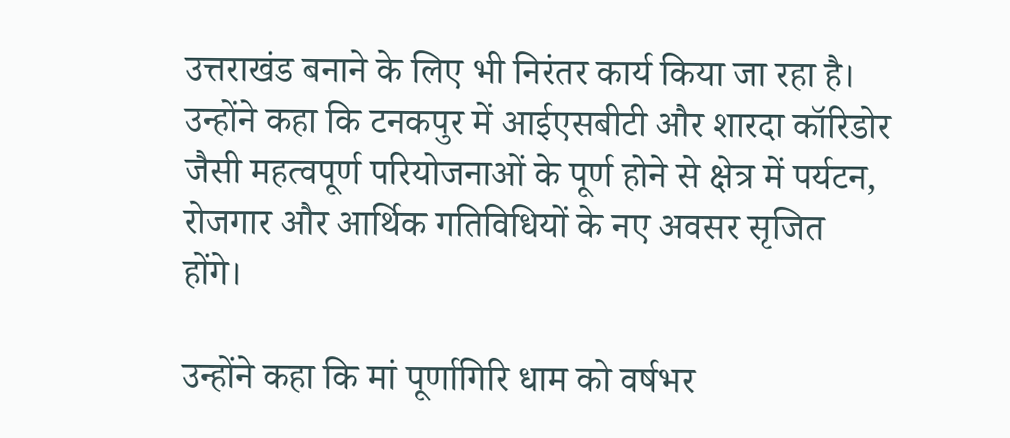उत्तराखंड बनाने के लिए भी निरंतर कार्य किया जा रहा है। उन्होंने कहा कि टनकपुर में आईएसबीटी और शारदा कॉरिडोर जैसी महत्वपूर्ण परियोजनाओं के पूर्ण होने से क्षेत्र में पर्यटन, रोजगार और आर्थिक गतिविधियों के नए अवसर सृजित होंगे।

उन्होंने कहा कि मां पूर्णागिरि धाम को वर्षभर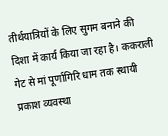तीर्थयात्रियों के लिए सुगम बनाने की दिशा में कार्य किया जा रहा है। ककराली गेट से मां पूर्णागिरि धाम तक स्थायी प्रकाश व्यवस्था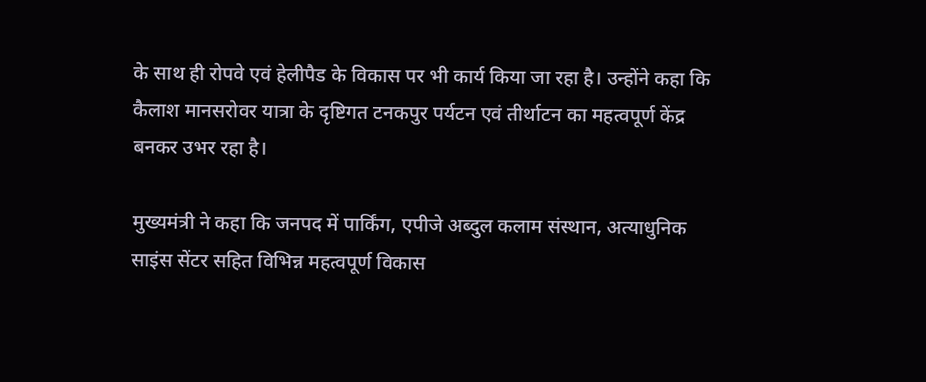के साथ ही रोपवे एवं हेलीपैड के विकास पर भी कार्य किया जा रहा है। उन्होंने कहा कि कैलाश मानसरोवर यात्रा के दृष्टिगत टनकपुर पर्यटन एवं तीर्थाटन का महत्वपूर्ण केंद्र बनकर उभर रहा है।

मुख्यमंत्री ने कहा कि जनपद में पार्किंग, एपीजे अब्दुल कलाम संस्थान, अत्याधुनिक साइंस सेंटर सहित विभिन्न महत्वपूर्ण विकास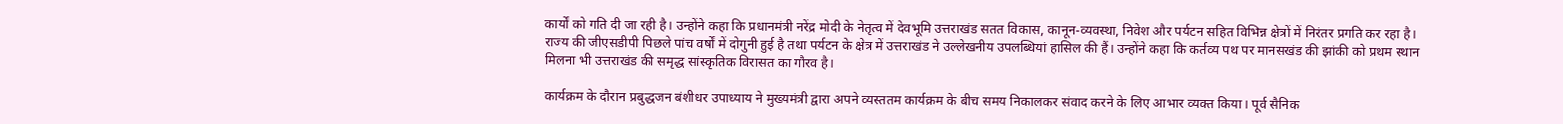कार्यों को गति दी जा रही है। उन्होंने कहा कि प्रधानमंत्री नरेंद्र मोदी के नेतृत्व में देवभूमि उत्तराखंड सतत विकास, कानून-व्यवस्था, निवेश और पर्यटन सहित विभिन्न क्षेत्रों में निरंतर प्रगति कर रहा है। राज्य की जीएसडीपी पिछले पांच वर्षों में दोगुनी हुई है तथा पर्यटन के क्षेत्र में उत्तराखंड ने उल्लेखनीय उपलब्धियां हासिल की हैं। उन्होंने कहा कि कर्तव्य पथ पर मानसखंड की झांकी को प्रथम स्थान मिलना भी उत्तराखंड की समृद्ध सांस्कृतिक विरासत का गौरव है।

कार्यक्रम के दौरान प्रबुद्धजन बंशीधर उपाध्याय ने मुख्यमंत्री द्वारा अपने व्यस्ततम कार्यक्रम के बीच समय निकालकर संवाद करने के लिए आभार व्यक्त किया। पूर्व सैनिक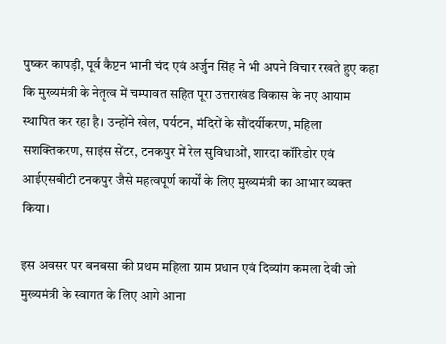पुष्कर कापड़ी, पूर्व कैप्टन भानी चंद एवं अर्जुन सिंह ने भी अपने विचार रखते हुए कहा कि मुख्यमंत्री के नेतृत्व में चम्पावत सहित पूरा उत्तराखंड विकास के नए आयाम स्थापित कर रहा है। उन्होंने खेल, पर्यटन, मंदिरों के सौंदर्यीकरण, महिला सशक्तिकरण, साइंस सेंटर, टनकपुर में रेल सुविधाओं, शारदा कॉरिडोर एवं आईएसबीटी टनकपुर जैसे महत्वपूर्ण कार्यों के लिए मुख्यमंत्री का आभार व्यक्त किया।

इस अवसर पर बनबसा की प्रथम महिला ग्राम प्रधान एवं दिव्यांग कमला देवी जो मुख्यमंत्री के स्वागत के लिए आगे आना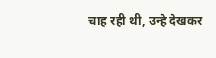चाह रही थी, उन्हे देखकर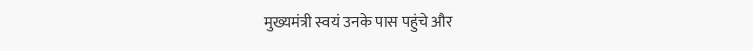मुख्यमंत्री स्वयं उनके पास पहुंचे और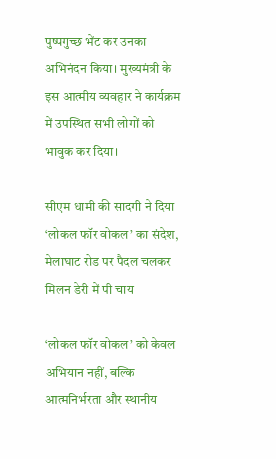पुष्पगुच्छ भेंट कर उनका अभिनंदन किया। मुख्यमंत्री के इस आत्मीय व्यवहार ने कार्यक्रम में उपस्थित सभी लोगों को भावुक कर दिया।

सीएम धामी की सादगी ने दिया ‘लोकल फॉर वोकल’ का संदेश, मेलाघाट रोड पर पैदल चलकर मिलन डेरी में पी चाय

‘लोकल फॉर वोकल’ को केवल अभियान नहीं, बल्कि आत्मनिर्भरता और स्थानीय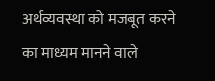अर्थव्यवस्था को मजबूत करने का माध्यम मानने वाले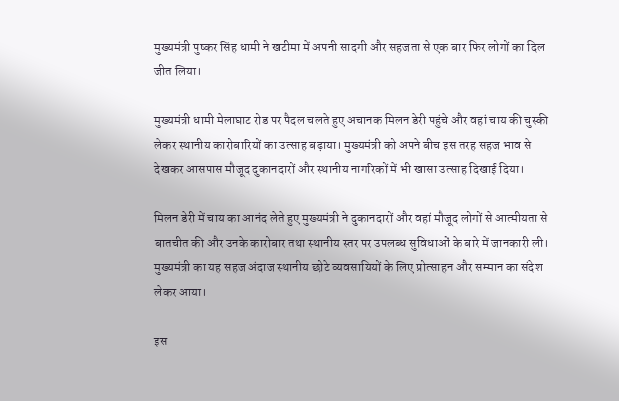मुख्यमंत्री पुष्कर सिंह धामी ने खटीमा में अपनी सादगी और सहजता से एक बार फिर लोगों का दिल जीत लिया।

मुख्यमंत्री धामी मेलाघाट रोड पर पैदल चलते हुए अचानक मिलन डेरी पहुंचे और वहां चाय की चुस्की लेकर स्थानीय कारोबारियों का उत्साह बढ़ाया। मुख्यमंत्री को अपने बीच इस तरह सहज भाव से देखकर आसपास मौजूद दुकानदारों और स्थानीय नागरिकों में भी खासा उत्साह दिखाई दिया।

मिलन डेरी में चाय का आनंद लेते हुए मुख्यमंत्री ने दुकानदारों और वहां मौजूद लोगों से आत्मीयता से बातचीत की और उनके कारोबार तथा स्थानीय स्तर पर उपलब्ध सुविधाओं के बारे में जानकारी ली। मुख्यमंत्री का यह सहज अंदाज स्थानीय छोटे व्यवसायियों के लिए प्रोत्साहन और सम्मान का संदेश लेकर आया।

इस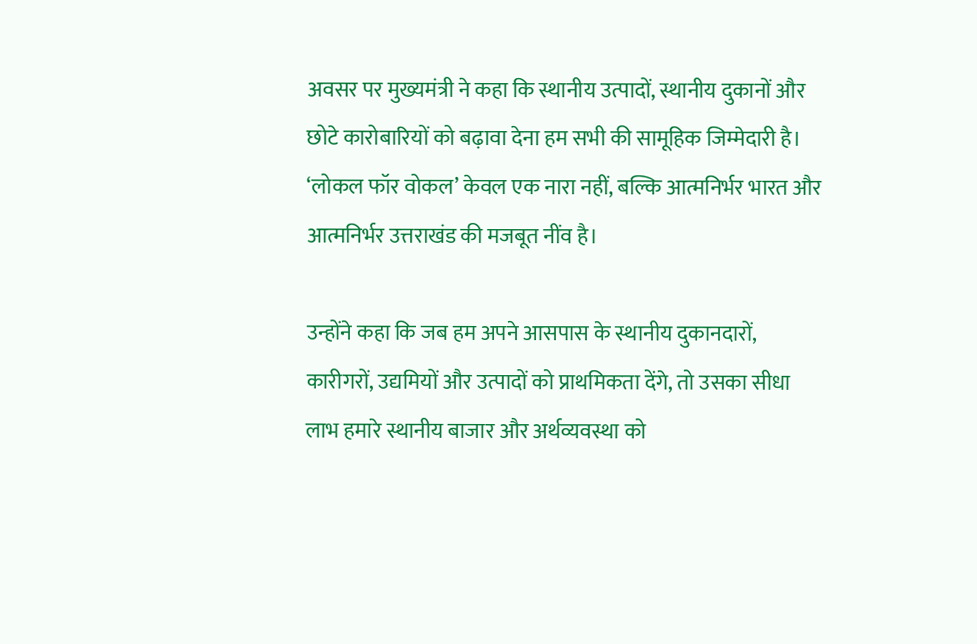अवसर पर मुख्यमंत्री ने कहा कि स्थानीय उत्पादों, स्थानीय दुकानों और छोटे कारोबारियों को बढ़ावा देना हम सभी की सामूहिक जिम्मेदारी है। ‘लोकल फॉर वोकल’ केवल एक नारा नहीं, बल्कि आत्मनिर्भर भारत और आत्मनिर्भर उत्तराखंड की मजबूत नींव है।

उन्होंने कहा कि जब हम अपने आसपास के स्थानीय दुकानदारों, कारीगरों, उद्यमियों और उत्पादों को प्राथमिकता देंगे, तो उसका सीधा लाभ हमारे स्थानीय बाजार और अर्थव्यवस्था को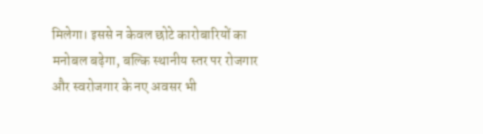मिलेगा। इससे न केवल छोटे कारोबारियों का मनोबल बढ़ेगा, बल्कि स्थानीय स्तर पर रोजगार और स्वरोजगार के नए अवसर भी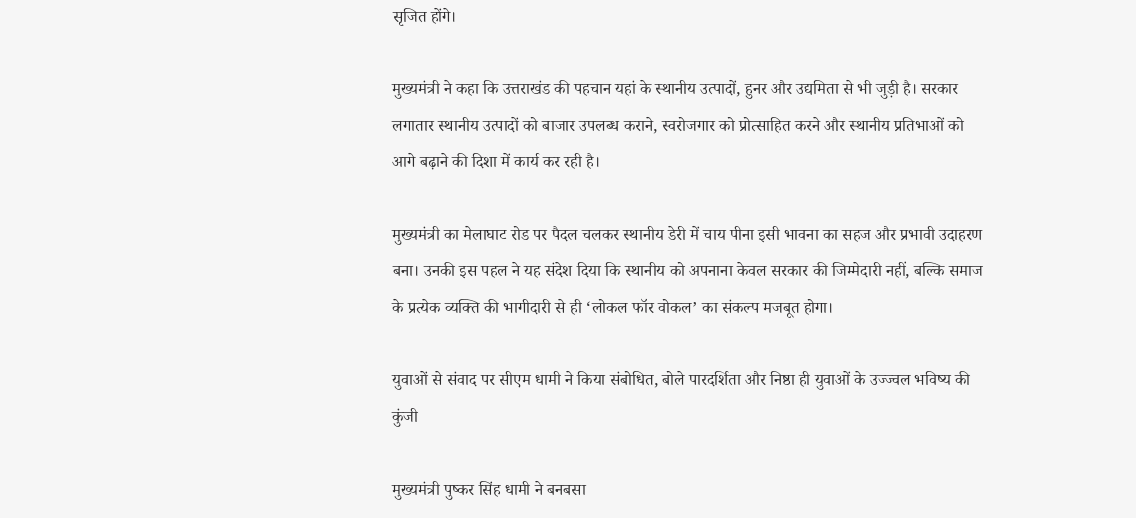सृजित होंगे।

मुख्यमंत्री ने कहा कि उत्तराखंड की पहचान यहां के स्थानीय उत्पादों, हुनर और उद्यमिता से भी जुड़ी है। सरकार लगातार स्थानीय उत्पादों को बाजार उपलब्ध कराने, स्वरोजगार को प्रोत्साहित करने और स्थानीय प्रतिभाओं को आगे बढ़ाने की दिशा में कार्य कर रही है।

मुख्यमंत्री का मेलाघाट रोड पर पैदल चलकर स्थानीय डेरी में चाय पीना इसी भावना का सहज और प्रभावी उदाहरण बना। उनकी इस पहल ने यह संदेश दिया कि स्थानीय को अपनाना केवल सरकार की जिम्मेदारी नहीं, बल्कि समाज के प्रत्येक व्यक्ति की भागीदारी से ही ‘लोकल फॉर वोकल’ का संकल्प मजबूत होगा।

युवाओं से संवाद पर सीएम धामी ने किया संबोधित, बोले पारदर्शिता और निष्ठा ही युवाओं के उज्ज्वल भविष्य की कुंजी

मुख्यमंत्री पुष्कर सिंह धामी ने बनबसा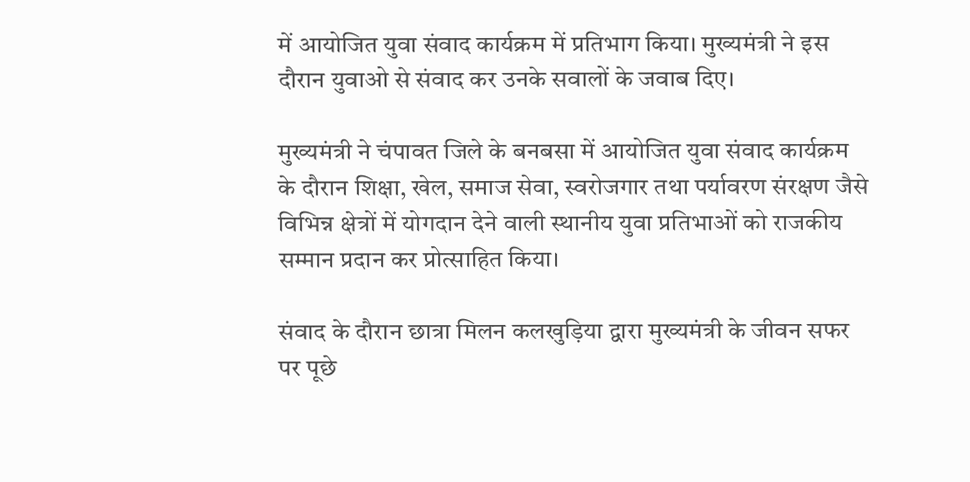में आयोजित युवा संवाद कार्यक्रम में प्रतिभाग किया। मुख्यमंत्री ने इस दौरान युवाओ से संवाद कर उनके सवालों के जवाब दिए।

मुख्यमंत्री ने चंपावत जिले के बनबसा में आयोजित युवा संवाद कार्यक्रम के दौरान शिक्षा, खेल, समाज सेवा, स्वरोजगार तथा पर्यावरण संरक्षण जैसे विभिन्न क्षेत्रों में योगदान देने वाली स्थानीय युवा प्रतिभाओं को राजकीय सम्मान प्रदान कर प्रोत्साहित किया।

संवाद के दौरान छात्रा मिलन कलखुड़िया द्वारा मुख्यमंत्री के जीवन सफर पर पूछे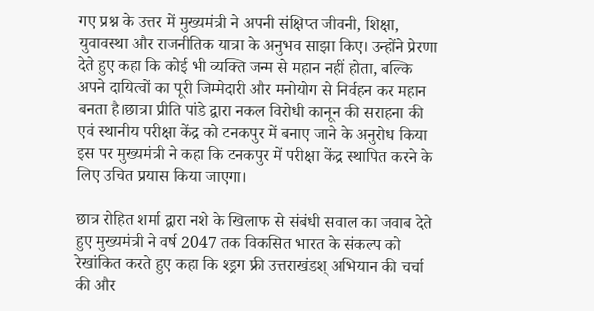गए प्रश्न के उत्तर में मुख्यमंत्री ने अपनी संक्षिप्त जीवनी, शिक्षा, युवावस्था और राजनीतिक यात्रा के अनुभव साझा किए। उन्होंने प्रेरणा देते हुए कहा कि कोई भी व्यक्ति जन्म से महान नहीं होता, बल्कि अपने दायित्वों का पूरी जिम्मेदारी और मनोयोग से निर्वहन कर महान बनता है।छात्रा प्रीति पांडे द्वारा नकल विरोधी कानून की सराहना की एवं स्थानीय परीक्षा केंद्र को टनकपुर में बनाए जाने के अनुरोध किया इस पर मुख्यमंत्री ने कहा कि टनकपुर में परीक्षा केंद्र स्थापित करने के लिए उचित प्रयास किया जाएगा।

छात्र रोहित शर्मा द्वारा नशे के खिलाफ से संबंधी सवाल का जवाब देते हुए मुख्यमंत्री ने वर्ष 2047 तक विकसित भारत के संकल्प को रेखांकित करते हुए कहा कि श्ड्रग फ्री उत्तराखंडश् अभियान की चर्चा की और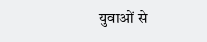युवाओं से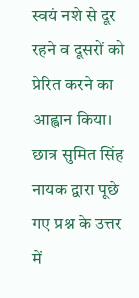स्वयं नशे से दूर रहने व दूसरों को प्रेरित करने का आह्वान किया। छात्र सुमित सिंह नायक द्वारा पूछे गए प्रश्न के उत्तर में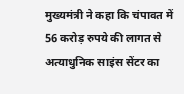मुख्यमंत्री ने कहा कि चंपावत में 56 करोड़ रुपये की लागत से अत्याधुनिक साइंस सेंटर का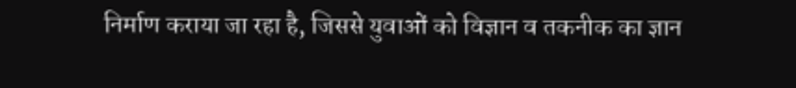निर्माण कराया जा रहा है, जिससे युवाओं को विज्ञान व तकनीक का ज्ञान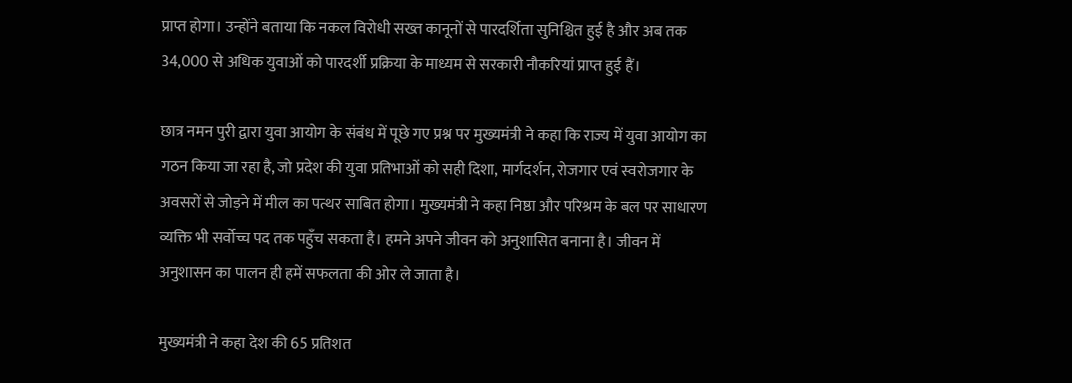प्राप्त होगा। उन्होंने बताया कि नकल विरोधी सख्त कानूनों से पारदर्शिता सुनिश्चित हुई है और अब तक 34,000 से अधिक युवाओं को पारदर्शी प्रक्रिया के माध्यम से सरकारी नौकरियां प्राप्त हुई हैं।

छात्र नमन पुरी द्वारा युवा आयोग के संबंध में पूछे गए प्रश्न पर मुख्यमंत्री ने कहा कि राज्य में युवा आयोग का गठन किया जा रहा है, जो प्रदेश की युवा प्रतिभाओं को सही दिशा, मार्गदर्शन, रोजगार एवं स्वरोजगार के अवसरों से जोड़ने में मील का पत्थर साबित होगा। मुख्यमंत्री ने कहा निष्ठा और परिश्रम के बल पर साधारण व्यक्ति भी सर्वोच्च पद तक पहुँच सकता है। हमने अपने जीवन को अनुशासित बनाना है। जीवन में अनुशासन का पालन ही हमें सफलता की ओर ले जाता है।

मुख्यमंत्री ने कहा देश की 65 प्रतिशत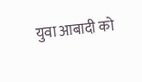युवा आबादी को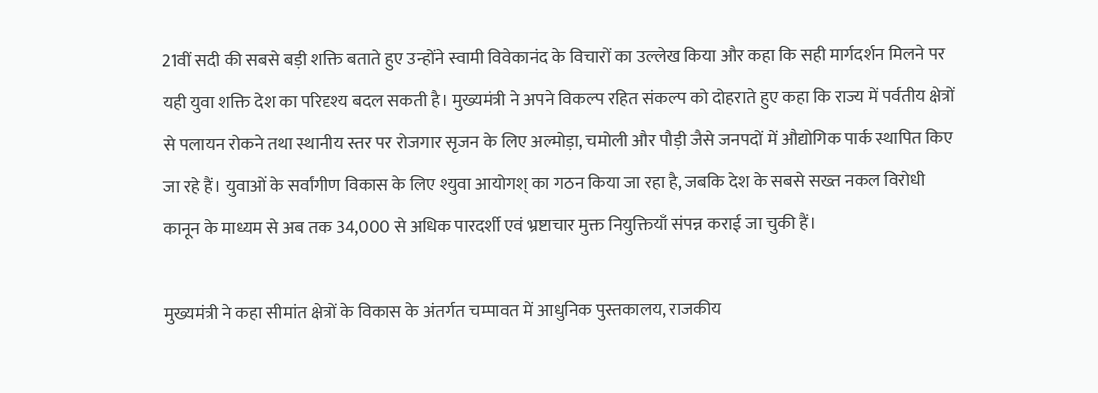21वीं सदी की सबसे बड़ी शक्ति बताते हुए उन्होंने स्वामी विवेकानंद के विचारों का उल्लेख किया और कहा कि सही मार्गदर्शन मिलने पर यही युवा शक्ति देश का परिदृश्य बदल सकती है। मुख्यमंत्री ने अपने विकल्प रहित संकल्प को दोहराते हुए कहा कि राज्य में पर्वतीय क्षेत्रों से पलायन रोकने तथा स्थानीय स्तर पर रोजगार सृजन के लिए अल्मोड़ा, चमोली और पौड़ी जैसे जनपदों में औद्योगिक पार्क स्थापित किए जा रहे हैं। युवाओं के सर्वांगीण विकास के लिए श्युवा आयोगश् का गठन किया जा रहा है, जबकि देश के सबसे सख्त नकल विरोधी कानून के माध्यम से अब तक 34,000 से अधिक पारदर्शी एवं भ्रष्टाचार मुक्त नियुक्तियाँ संपन्न कराई जा चुकी हैं।

मुख्यमंत्री ने कहा सीमांत क्षेत्रों के विकास के अंतर्गत चम्पावत में आधुनिक पुस्तकालय, राजकीय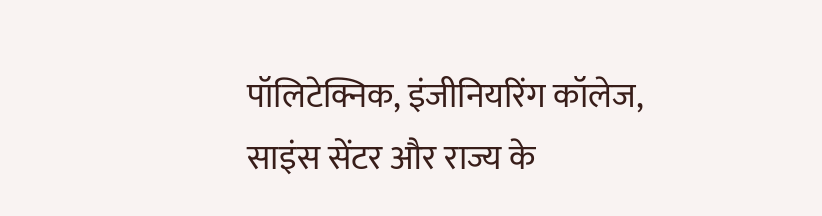पॉलिटेक्निक, इंजीनियरिंग कॉलेज, साइंस सेंटर और राज्य के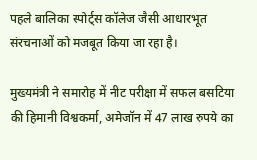पहले बालिका स्पोर्ट्स कॉलेज जैसी आधारभूत संरचनाओं को मजबूत किया जा रहा है।

मुख्यमंत्री ने समारोह में नीट परीक्षा में सफल बसटिया की हिमानी विश्वकर्मा, अमेजॉन में 47 लाख रुपये का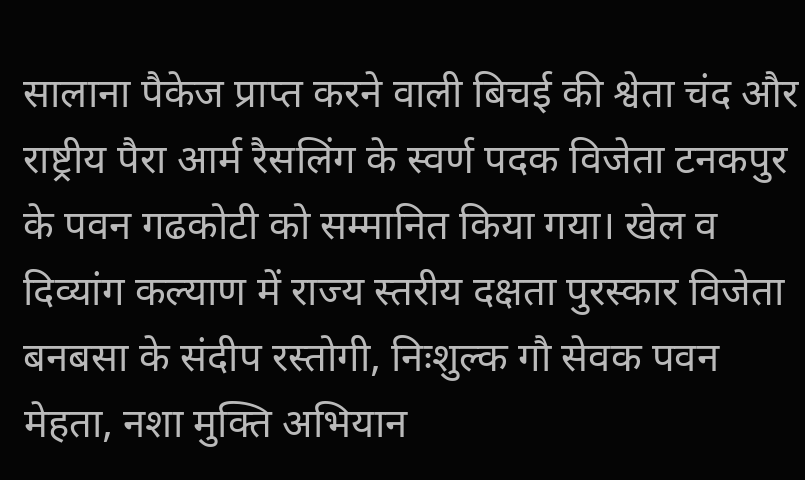सालाना पैकेज प्राप्त करने वाली बिचई की श्वेता चंद और राष्ट्रीय पैरा आर्म रैसलिंग के स्वर्ण पदक विजेता टनकपुर के पवन गढकोटी को सम्मानित किया गया। खेल व दिव्यांग कल्याण में राज्य स्तरीय दक्षता पुरस्कार विजेता बनबसा के संदीप रस्तोगी, निःशुल्क गौ सेवक पवन मेहता, नशा मुक्ति अभियान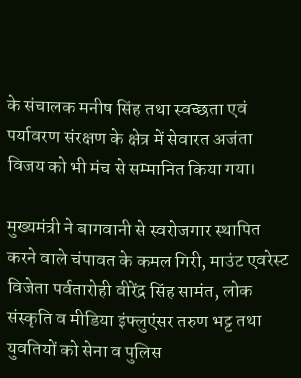के संचालक मनीष सिंह तथा स्वच्छता एवं पर्यावरण संरक्षण के क्षेत्र में सेवारत अजंता विजय को भी मंच से सम्मानित किया गया।

मुख्यमंत्री ने बागवानी से स्वरोजगार स्थापित करने वाले चंपावत के कमल गिरी, माउंट एवरेस्ट विजेता पर्वतारोही वीरेंद्र सिंह सामंत, लोक संस्कृति व मीडिया इंफ्लुएंसर तरुण भट्ट तथा युवतियों को सेना व पुलिस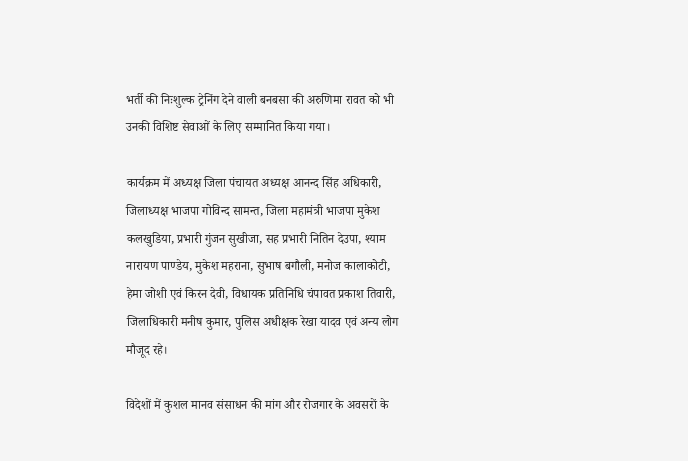भर्ती की निःशुल्क ट्रेनिंग देने वाली बनबसा की अरुणिमा रावत को भी उनकी विशिष्ट सेवाओं के लिए सम्मानित किया गया।

कार्यक्रम में अध्यक्ष जिला पंचायत अध्यक्ष आनन्द सिंह अधिकारी, जिलाध्यक्ष भाजपा गोविन्द सामन्त, जिला महामंत्री भाजपा मुकेश कलखुडिया, प्रभारी गुंजन सुखीजा, सह प्रभारी नितिन देउपा, श्याम नारायण पाण्डेय, मुकेश महराना, सुभाष बगौली, मनोज कालाकोटी, हेमा जोशी एवं किरन देवी, विधायक प्रतिनिधि चंपावत प्रकाश तिवारी, जिलाधिकारी मनीष कुमार, पुलिस अधीक्षक रेखा यादव एवं अन्य लोग मौजूद रहे।

विदेशों में कुशल मानव संसाधन की मांग और रोजगार के अवसरों के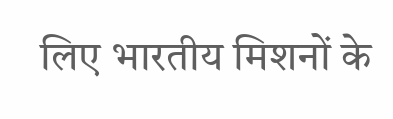लिए भारतीय मिशनों के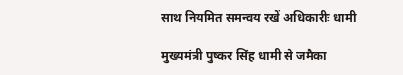साथ नियमित समन्वय रखें अधिकारीः धामी

मुख्यमंत्री पुष्कर सिंह धामी से जमैका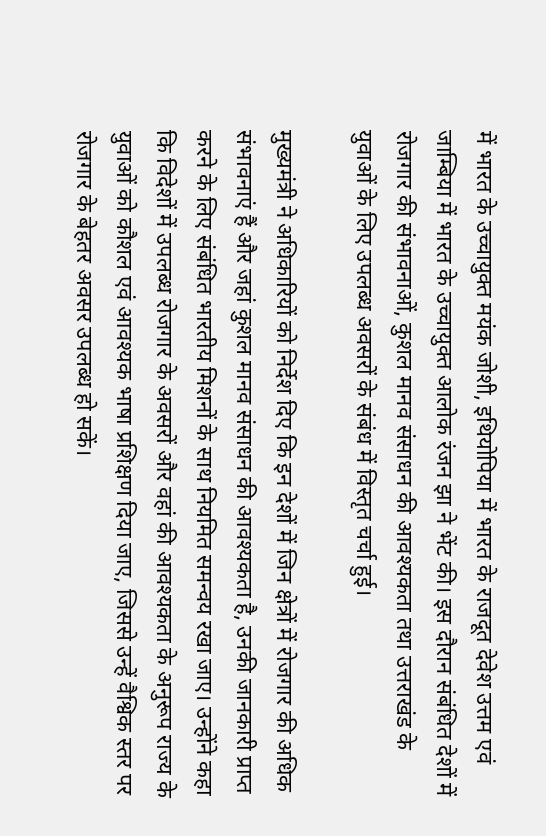में भारत के उच्चायुक्त मयंक जोशी, इथियोपिया में भारत के राजदूत देवेश उत्तम एवं जाम्बिया में भारत के उच्चायुक्त आलोक रंजन झा ने भेंट की। इस दौरान संबंधित देशों में रोजगार की संभावनाओं, कुशल मानव संसाधन की आवश्यकता तथा उत्तराखंड के युवाओं के लिए उपलब्ध अवसरों के संबंध में विस्तृत चर्चा हुई।

मुख्यमंत्री ने अधिकारियों को निर्देश दिए कि इन देशों में जिन क्षेत्रों में रोजगार की अधिक संभावनाएं हैं और जहां कुशल मानव संसाधन की आवश्यकता है, उनकी जानकारी प्राप्त करने के लिए संबंधित भारतीय मिशनों के साथ नियमित समन्वय रखा जाए। उन्होंने कहा कि विदेशों में उपलब्ध रोजगार के अवसरों और वहां की आवश्यकता के अनुरूप राज्य के युवाओं को कौशल एवं आवश्यक भाषा प्रशिक्षण दिया जाए, जिससे उन्हें वैश्विक स्तर पर रोजगार के बेहतर अवसर उपलब्ध हो सकें।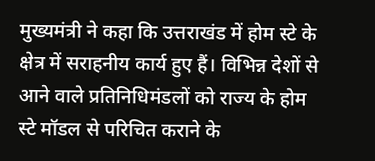मुख्यमंत्री ने कहा कि उत्तराखंड में होम स्टे के क्षेत्र में सराहनीय कार्य हुए हैं। विभिन्न देशों से आने वाले प्रतिनिधिमंडलों को राज्य के होम स्टे मॉडल से परिचित कराने के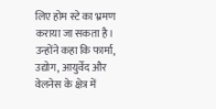लिए होम स्टे का भ्रमण कराया जा सकता है। उन्होंने कहा कि फार्मा, उद्योग, आयुर्वेद और वेलनेस के क्षेत्र में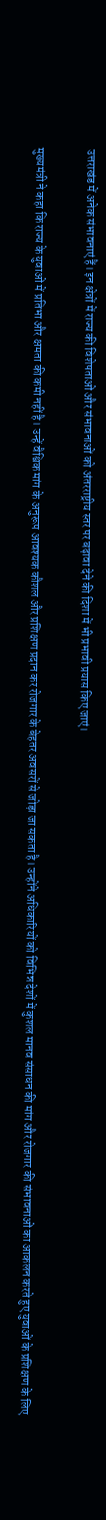उत्तराखंड में अनेक संभावनाएं हैं। इन क्षेत्रों में राज्य की विशेषताओं और संभावनाओं को अंतरराष्ट्रीय स्तर पर बढ़ावा देने की दिशा में भी प्रभावी प्रयास किए जाएं।

मुख्यमंत्री ने कहा कि राज्य के युवाओं में प्रतिभा और क्षमता की कमी नहीं है। उन्हें वैश्विक मांग के अनुरूप आवश्यक कौशल और प्रशिक्षण प्रदान कर रोजगार के बेहतर अवसरों से जोड़ा जा सकता है। उन्होंने अधिकारियों को विभिन्न देशों में कुशल मानव संसाधन की मांग और रोजगार की संभावनाओं का आकलन करते हुए युवाओं के प्रशिक्षण के लिए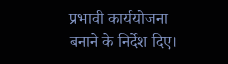प्रभावी कार्ययोजना बनाने के निर्देश दिए।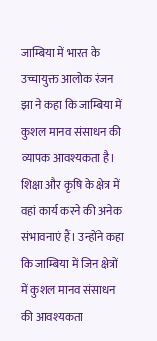जाम्बिया में भारत के उच्चायुक्त आलोक रंजन झा ने कहा कि जाम्बिया में कुशल मानव संसाधन की व्यापक आवश्यकता है। शिक्षा और कृषि के क्षेत्र में वहां कार्य करने की अनेक संभावनाएं हैं। उन्होंने कहा कि जाम्बिया में जिन क्षेत्रों में कुशल मानव संसाधन की आवश्यकता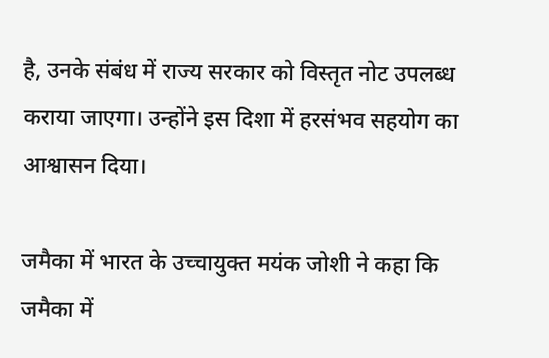है, उनके संबंध में राज्य सरकार को विस्तृत नोट उपलब्ध कराया जाएगा। उन्होंने इस दिशा में हरसंभव सहयोग का आश्वासन दिया।

जमैका में भारत के उच्चायुक्त मयंक जोशी ने कहा कि जमैका में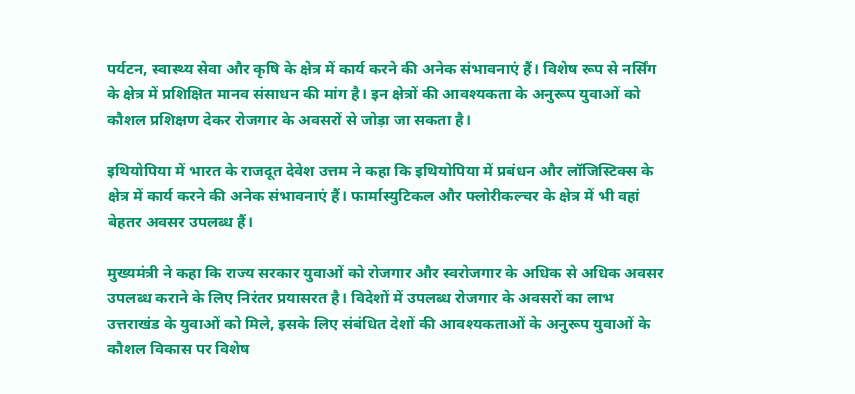पर्यटन, स्वास्थ्य सेवा और कृषि के क्षेत्र में कार्य करने की अनेक संभावनाएं हैं। विशेष रूप से नर्सिंग के क्षेत्र में प्रशिक्षित मानव संसाधन की मांग है। इन क्षेत्रों की आवश्यकता के अनुरूप युवाओं को कौशल प्रशिक्षण देकर रोजगार के अवसरों से जोड़ा जा सकता है।

इथियोपिया में भारत के राजदूत देवेश उत्तम ने कहा कि इथियोपिया में प्रबंधन और लॉजिस्टिक्स के क्षेत्र में कार्य करने की अनेक संभावनाएं हैं। फार्मास्युटिकल और फ्लोरीकल्चर के क्षेत्र में भी वहां बेहतर अवसर उपलब्ध हैं।

मुख्यमंत्री ने कहा कि राज्य सरकार युवाओं को रोजगार और स्वरोजगार के अधिक से अधिक अवसर उपलब्ध कराने के लिए निरंतर प्रयासरत है। विदेशों में उपलब्ध रोजगार के अवसरों का लाभ उत्तराखंड के युवाओं को मिले, इसके लिए संबंधित देशों की आवश्यकताओं के अनुरूप युवाओं के कौशल विकास पर विशेष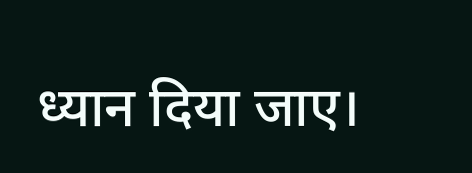ध्यान दिया जाए।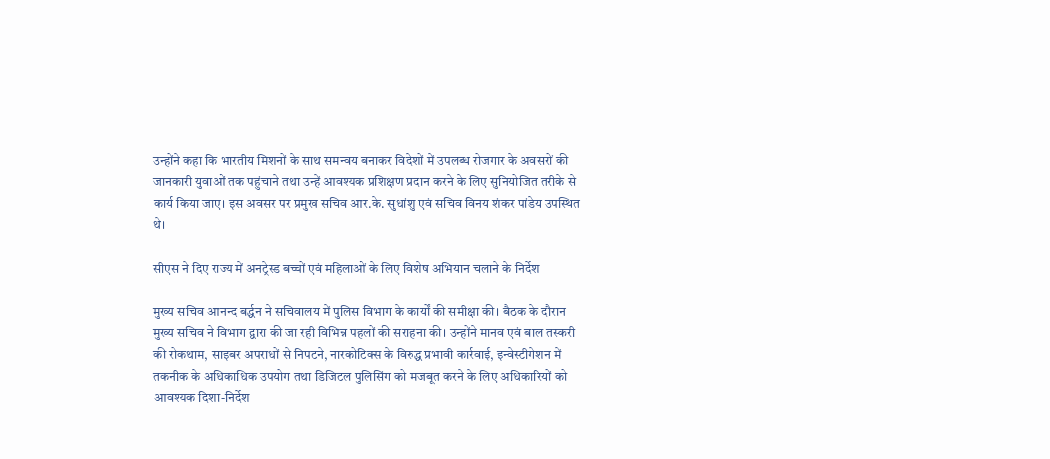उन्होंने कहा कि भारतीय मिशनों के साथ समन्वय बनाकर विदेशों में उपलब्ध रोजगार के अवसरों की जानकारी युवाओं तक पहुंचाने तथा उन्हें आवश्यक प्रशिक्षण प्रदान करने के लिए सुनियोजित तरीके से कार्य किया जाए। इस अवसर पर प्रमुख सचिव आर.के. सुधांशु एवं सचिव विनय शंकर पांडेय उपस्थित थे।

सीएस ने दिए राज्य में अनट्रेस्ड बच्चों एवं महिलाओं के लिए विशेष अभियान चलाने के निर्देश

मुख्य सचिव आनन्द बर्द्धन ने सचिवालय में पुलिस विभाग के कार्यों की समीक्षा की। बैठक के दौरान मुख्य सचिव ने विभाग द्वारा की जा रही विभिन्न पहलों की सराहना की। उन्होंने मानव एवं बाल तस्करी की रोकथाम, साइबर अपराधों से निपटने, नारकोटिक्स के विरुद्ध प्रभावी कार्रवाई, इन्वेस्टीगेशन में तकनीक के अधिकाधिक उपयोग तथा डिजिटल पुलिसिंग को मजबूत करने के लिए अधिकारियों को आवश्यक दिशा-निर्देश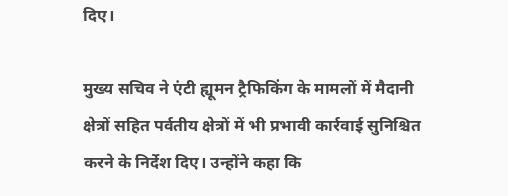दिए।

मुख्य सचिव ने एंटी ह्यूमन ट्रैफिकिंग के मामलों में मैदानी क्षेत्रों सहित पर्वतीय क्षेत्रों में भी प्रभावी कार्रवाई सुनिश्चित करने के निर्देश दिए। उन्होंने कहा कि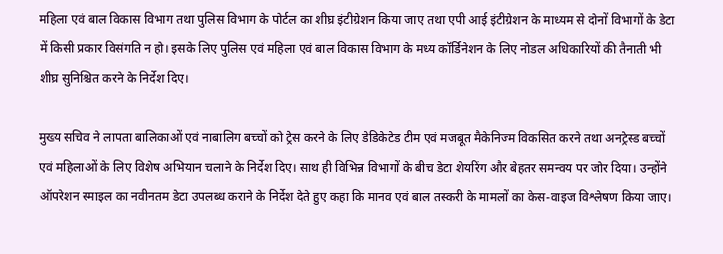महिला एवं बाल विकास विभाग तथा पुलिस विभाग के पोर्टल का शीघ्र इंटीग्रेशन किया जाए तथा एपी आई इंटीग्रेशन के माध्यम से दोनों विभागों के डेटा में किसी प्रकार विसंगति न हो। इसके लिए पुलिस एवं महिला एवं बाल विकास विभाग के मध्य कॉर्डिनेशन के लिए नोडल अधिकारियों की तैनाती भी शीघ्र सुनिश्चित करने के निर्देश दिए।

मुख्य सचिव ने लापता बालिकाओं एवं नाबालिग बच्चों को ट्रेस करने के लिए डेडिकेटेड टीम एवं मजबूत मैकेनिज्म विकसित करने तथा अनट्रेस्ड बच्चों एवं महिलाओं के लिए विशेष अभियान चलाने के निर्देश दिए। साथ ही विभिन्न विभागों के बीच डेटा शेयरिंग और बेहतर समन्वय पर जोर दिया। उन्होंने ऑपरेशन स्माइल का नवीनतम डेटा उपलब्ध कराने के निर्देश देते हुए कहा कि मानव एवं बाल तस्करी के मामलों का केस-वाइज विश्लेषण किया जाए।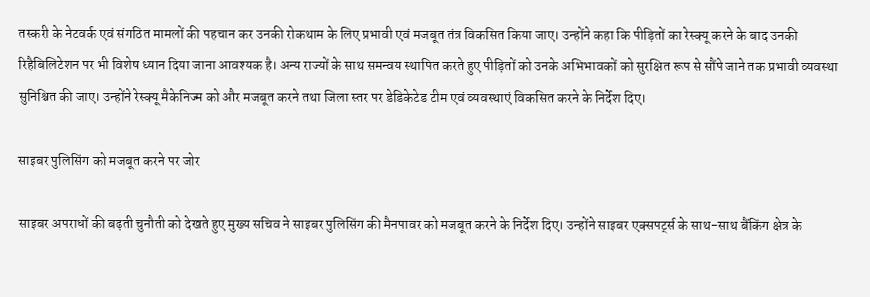तस्करी के नेटवर्क एवं संगठित मामलों की पहचान कर उनकी रोकथाम के लिए प्रभावी एवं मजबूत तंत्र विकसित किया जाए। उन्होंने कहा कि पीड़ितों का रेस्क्यू करने के बाद उनकी रिहैबिलिटेशन पर भी विशेष ध्यान दिया जाना आवश्यक है। अन्य राज्यों के साथ समन्वय स्थापित करते हुए पीड़ितों को उनके अभिभावकों को सुरक्षित रूप से सौंपे जाने तक प्रभावी व्यवस्था सुनिश्चित की जाए। उन्होंने रेस्क्यू मैकेनिज्म को और मजबूत करने तथा जिला स्तर पर डेडिकेटेड टीम एवं व्यवस्थाएं विकसित करने के निर्देश दिए।

साइबर पुलिसिंग को मजबूत करने पर जोर

साइबर अपराधों की बढ़ती चुनौती को देखते हुए मुख्य सचिव ने साइबर पुलिसिंग की मैनपावर को मजबूत करने के निर्देश दिए। उन्होंने साइबर एक्सपर्ट्स के साथ-साथ बैंकिंग क्षेत्र के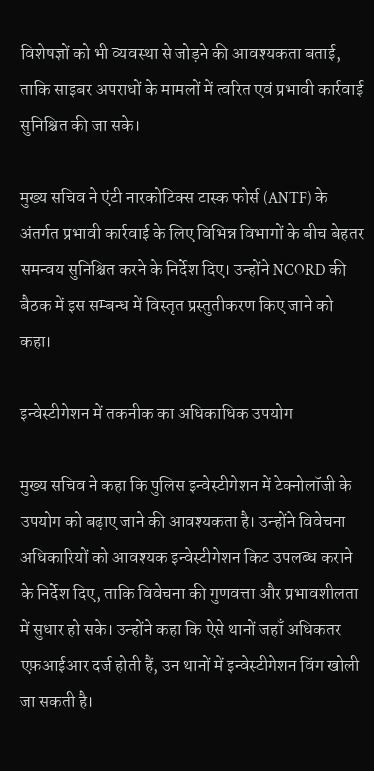विशेषज्ञों को भी व्यवस्था से जोड़ने की आवश्यकता बताई, ताकि साइबर अपराधों के मामलों में त्वरित एवं प्रभावी कार्रवाई सुनिश्चित की जा सके।

मुख्य सचिव ने एंटी नारकोटिक्स टास्क फोर्स (ANTF) के अंतर्गत प्रभावी कार्रवाई के लिए विभिन्न विभागों के बीच बेहतर समन्वय सुनिश्चित करने के निर्देश दिए। उन्होंने NCORD की बैठक में इस सम्बन्ध में विस्तृत प्रस्तुतीकरण किए जाने को कहा।

इन्वेस्टीगेशन में तकनीक का अधिकाधिक उपयोग

मुख्य सचिव ने कहा कि पुलिस इन्वेस्टीगेशन में टेक्नोलॉजी के उपयोग को बढ़ाए जाने की आवश्यकता है। उन्होंने विवेचना अधिकारियों को आवश्यक इन्वेस्टीगेशन किट उपलब्ध कराने के निर्देश दिए, ताकि विवेचना की गुणवत्ता और प्रभावशीलता में सुधार हो सके। उन्होंने कहा कि ऐसे थानों जहाँ अधिकतर एफ़आईआर दर्ज होती हैं, उन थानों में इन्वेस्टीगेशन विंग खोली जा सकती है।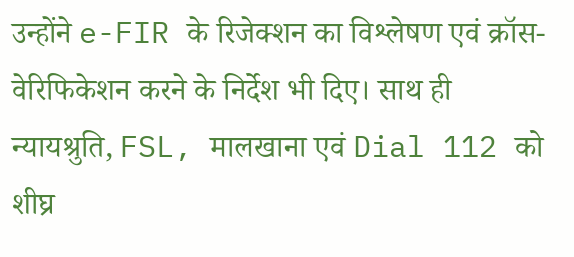उन्होंने e-FIR के रिजेक्शन का विश्लेषण एवं क्रॉस-वेरिफिकेशन करने के निर्देश भी दिए। साथ ही न्यायश्रुति, FSL, मालखाना एवं Dial 112 को शीघ्र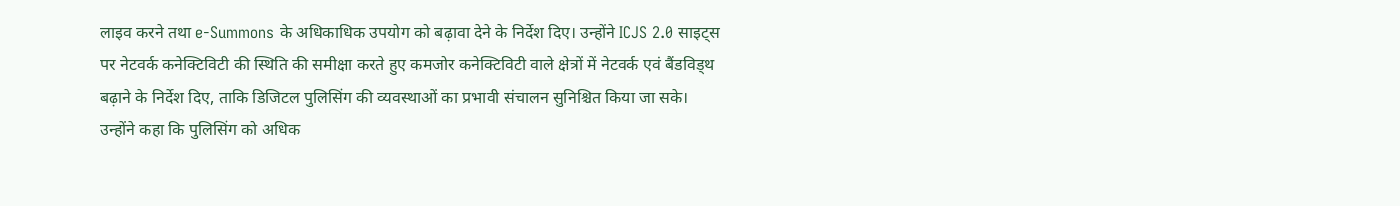लाइव करने तथा e-Summons के अधिकाधिक उपयोग को बढ़ावा देने के निर्देश दिए। उन्होंने ICJS 2.0 साइट्स पर नेटवर्क कनेक्टिविटी की स्थिति की समीक्षा करते हुए कमजोर कनेक्टिविटी वाले क्षेत्रों में नेटवर्क एवं बैंडविड्थ बढ़ाने के निर्देश दिए, ताकि डिजिटल पुलिसिंग की व्यवस्थाओं का प्रभावी संचालन सुनिश्चित किया जा सके। उन्होंने कहा कि पुलिसिंग को अधिक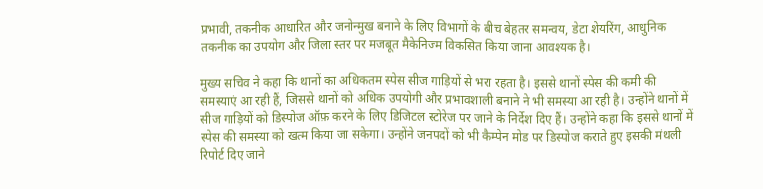प्रभावी, तकनीक आधारित और जनोन्मुख बनाने के लिए विभागों के बीच बेहतर समन्वय, डेटा शेयरिंग, आधुनिक तकनीक का उपयोग और जिला स्तर पर मजबूत मैकेनिज्म विकसित किया जाना आवश्यक है।

मुख्य सचिव ने कहा कि थानों का अधिकतम स्पेस सीज गाड़ियों से भरा रहता है। इससे थानों स्पेस की कमी की समस्याएं आ रही हैं, जिससे थानों को अधिक उपयोगी और प्रभावशाली बनाने ने भी समस्या आ रही है। उन्होंने थानों में सीज गाड़ियों को डिस्पोज ऑफ़ करने के लिए डिजिटल स्टोरेज पर जाने के निर्देश दिए हैं। उन्होंने कहा कि इससे थानों में स्पेस की समस्या को खत्म किया जा सकेगा। उन्होंने जनपदों को भी कैम्पेन मोड पर डिस्पोज कराते हुए इसकी मंथली रिपोर्ट दिए जाने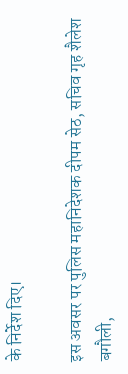के निर्देश दिए।

इस अवसर पर पुलिस महानिदेशक दीपम सेठ, सचिव गृह शैलेश बगौली,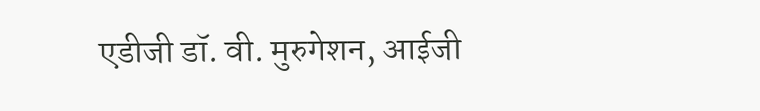एडीजी डॉ. वी. मुरुगेशन, आईजी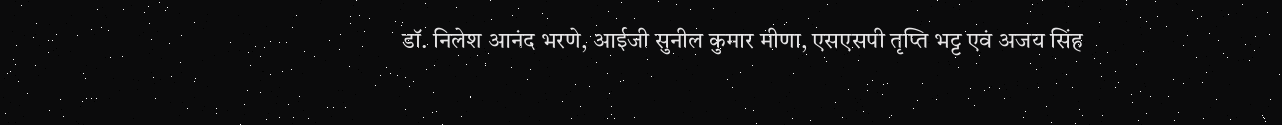डॉ. निलेश आनंद भरणे, आईजी सुनील कुमार मीणा, एसएसपी तृप्ति भट्ट एवं अजय सिंह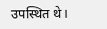उपस्थित थे।